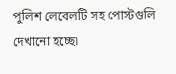পুলিশ লেবেলটি সহ পোস্টগুলি দেখানো হচ্ছে৷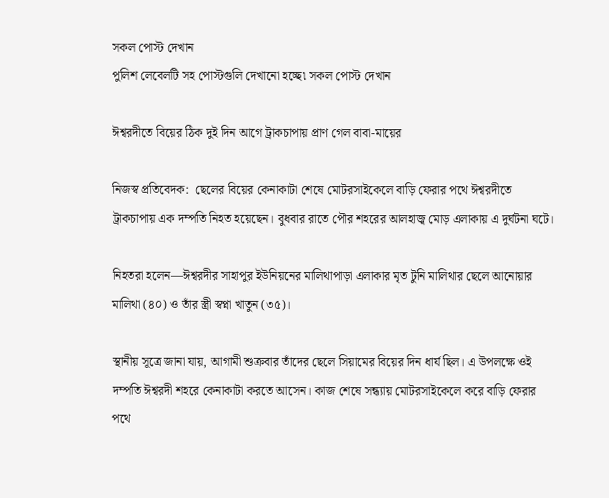সকল পোস্ট দেখান
পুলিশ লেবেলটি সহ পোস্টগুলি দেখানো হচ্ছে৷ সকল পোস্ট দেখান

ঈশ্বরদীতে বিয়ের ঠিক দুই দিন আগে ট্রাকচাপায় প্রাণ গেল বাবা-মায়ের

নিজস্ব প্রতিবেদক:  ছেলের বিয়ের কেনাকাটা শেষে মোটরসাইকেলে বাড়ি ফেরার পথে ঈশ্বরদীতে ট্রাকচাপায় এক দম্পতি নিহত হয়েছেন। বুধবার রাতে পৌর শহরের আলহাজ্ব মোড় এলাকায় এ দুর্ঘটনা ঘটে।

নিহতরা হলেন—ঈশ্বরদীর সাহাপুর ইউনিয়নের মালিথাপাড়া এলাকার মৃত টুনি মালিথার ছেলে আনোয়ার মালিথা (৪০) ও তাঁর স্ত্রী স্বপ্না খাতুন (৩৫)।

স্থানীয় সূত্রে জানা যায়, আগামী শুক্রবার তাঁদের ছেলে সিয়ামের বিয়ের দিন ধার্য ছিল। এ উপলক্ষে ওই দম্পতি ঈশ্বরদী শহরে কেনাকাটা করতে আসেন। কাজ শেষে সন্ধ্যায় মোটরসাইকেলে করে বাড়ি ফেরার পথে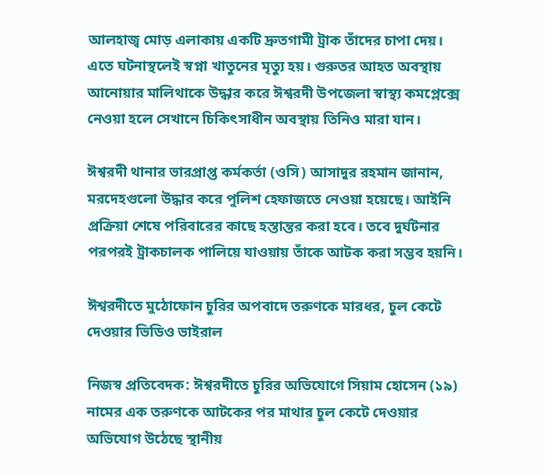আলহাজ্ব মোড় এলাকায় একটি দ্রুতগামী ট্রাক তাঁদের চাপা দেয়। এতে ঘটনাস্থলেই স্বপ্না খাতুনের মৃত্যু হয়। গুরুতর আহত অবস্থায় আনোয়ার মালিথাকে উদ্ধার করে ঈশ্বরদী উপজেলা স্বাস্থ্য কমপ্লেক্সে নেওয়া হলে সেখানে চিকিৎসাধীন অবস্থায় তিনিও মারা যান।

ঈশ্বরদী থানার ভারপ্রাপ্ত কর্মকর্তা (ওসি) আসাদুর রহমান জানান, মরদেহগুলো উদ্ধার করে পুলিশ হেফাজতে নেওয়া হয়েছে। আইনি প্রক্রিয়া শেষে পরিবারের কাছে হস্তান্তর করা হবে। তবে দুর্ঘটনার পরপরই ট্রাকচালক পালিয়ে যাওয়ায় তাঁকে আটক করা সম্ভব হয়নি।

ঈশ্বরদীতে মুঠোফোন চুরির অপবাদে তরুণকে মারধর, চুল কেটে দেওয়ার ভিডিও ভাইরাল

নিজস্ব প্রতিবেদক: ঈশ্বরদীতে চুরির অভিযোগে সিয়াম হোসেন (১৯) নামের এক তরুণকে আটকের পর মাথার চুল কেটে দেওয়ার অভিযোগ উঠেছে স্থানীয়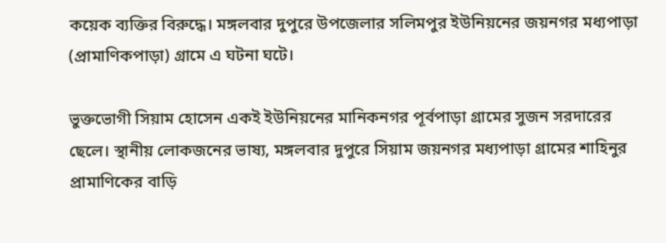কয়েক ব্যক্তির বিরুদ্ধে। মঙ্গলবার দুপুরে উপজেলার সলিমপুর ইউনিয়নের জয়নগর মধ্যপাড়া (প্রামাণিকপাড়া) গ্রামে এ ঘটনা ঘটে।

ভুক্তভোগী সিয়াম হোসেন একই ইউনিয়নের মানিকনগর পূর্বপাড়া গ্রামের সুজন সরদারের ছেলে। স্থানীয় লোকজনের ভাষ্য, মঙ্গলবার দুপুরে সিয়াম জয়নগর মধ্যপাড়া গ্রামের শাহিনুর প্রামাণিকের বাড়ি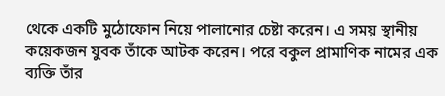থেকে একটি মুঠোফোন নিয়ে পালানোর চেষ্টা করেন। এ সময় স্থানীয় কয়েকজন যুবক তাঁকে আটক করেন। পরে বকুল প্রামাণিক নামের এক ব্যক্তি তাঁর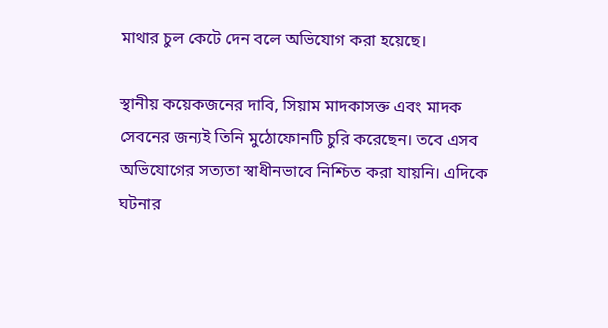মাথার চুল কেটে দেন বলে অভিযোগ করা হয়েছে।

স্থানীয় কয়েকজনের দাবি, সিয়াম মাদকাসক্ত এবং মাদক সেবনের জন্যই তিনি মুঠোফোনটি চুরি করেছেন। তবে এসব অভিযোগের সত্যতা স্বাধীনভাবে নিশ্চিত করা যায়নি। এদিকে ঘটনার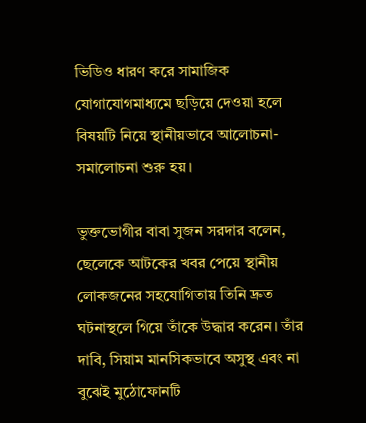ভিডিও ধারণ করে সামাজিক যোগাযোগমাধ্যমে ছড়িয়ে দেওয়া হলে বিষয়টি নিয়ে স্থানীয়ভাবে আলোচনা-সমালোচনা শুরু হয়।

ভুক্তভোগীর বাবা সুজন সরদার বলেন, ছেলেকে আটকের খবর পেয়ে স্থানীয় লোকজনের সহযোগিতায় তিনি দ্রুত ঘটনাস্থলে গিয়ে তাঁকে উদ্ধার করেন। তাঁর দাবি, সিয়াম মানসিকভাবে অসুস্থ এবং না বুঝেই মুঠোফোনটি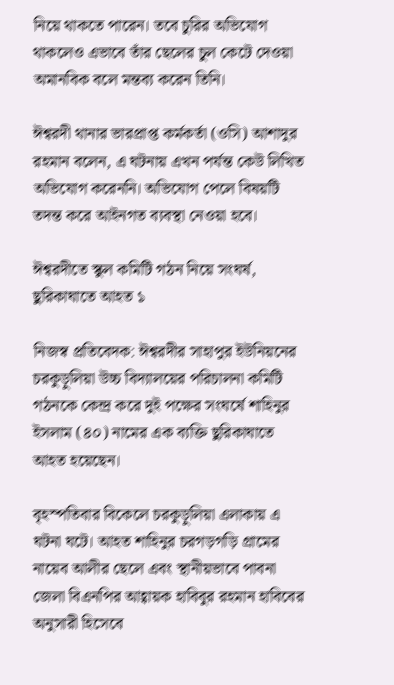নিয়ে থাকতে পারেন। তবে চুরির অভিযোগ থাকলেও এভাবে তাঁর ছেলের চুল কেটে দেওয়া অমানবিক বলে মন্তব্য করেন তিনি।

ঈশ্বরদী থানার ভারপ্রাপ্ত কর্মকর্তা (ওসি) আশাদুর রহমান বলেন, এ ঘটনায় এখন পর্যন্ত কেউ লিখিত অভিযোগ করেননি। অভিযোগ পেলে বিষয়টি তদন্ত করে আইনগত ব্যবস্থা নেওয়া হবে।

ঈশ্বরদীতে স্কুল কমিটি গঠন নিয়ে সংঘর্ষ, ছুরিকাঘাতে আহত ১

নিজস্ব প্রতিবেদক: ঈশ্বরদীর সাহাপুর ইউনিয়নের চরকুড়ুলিয়া উচ্চ বিদ্যালয়ের পরিচালনা কমিটি গঠনকে কেন্দ্র করে দুই পক্ষের সংঘর্ষে শাহিনুর ইসলাম (৪০) নামের এক ব্যক্তি ছুরিকাঘাতে আহত হয়েছেন।

বৃহস্পতিবার বিকেলে চরকুড়ুলিয়া এলাকায় এ ঘটনা ঘটে। আহত শাহিনুর চরগড়গড়ি গ্রামের নায়েব আলীর ছেলে এবং স্থানীয়ভাবে পাবনা জেলা বিএনপির আহ্বায়ক হাবিবুর রহমান হাবিবের অনুসারী হিসেবে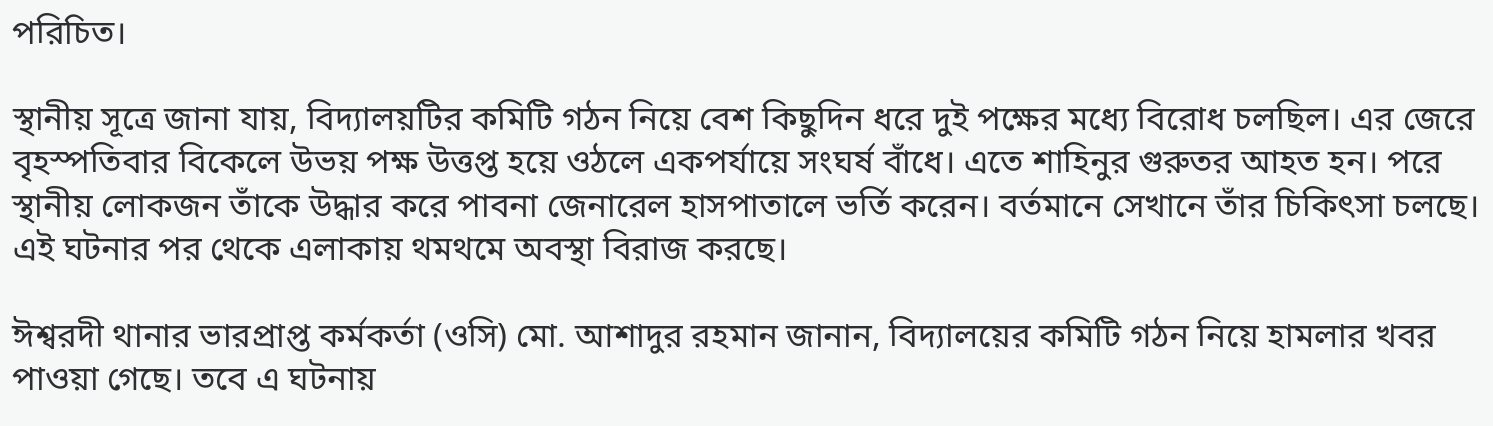পরিচিত।

স্থানীয় সূত্রে জানা যায়, বিদ্যালয়টির কমিটি গঠন নিয়ে বেশ কিছুদিন ধরে দুই পক্ষের মধ্যে বিরোধ চলছিল। এর জেরে বৃহস্পতিবার বিকেলে উভয় পক্ষ উত্তপ্ত হয়ে ওঠলে একপর্যায়ে সংঘর্ষ বাঁধে। এতে শাহিনুর গুরুতর আহত হন। পরে স্থানীয় লোকজন তাঁকে উদ্ধার করে পাবনা জেনারেল হাসপাতালে ভর্তি করেন। বর্তমানে সেখানে তাঁর চিকিৎসা চলছে। এই ঘটনার পর থেকে এলাকায় থমথমে অবস্থা বিরাজ করছে।

ঈশ্বরদী থানার ভারপ্রাপ্ত কর্মকর্তা (ওসি) মো. আশাদুর রহমান জানান, বিদ্যালয়ের কমিটি গঠন নিয়ে হামলার খবর পাওয়া গেছে। তবে এ ঘটনায়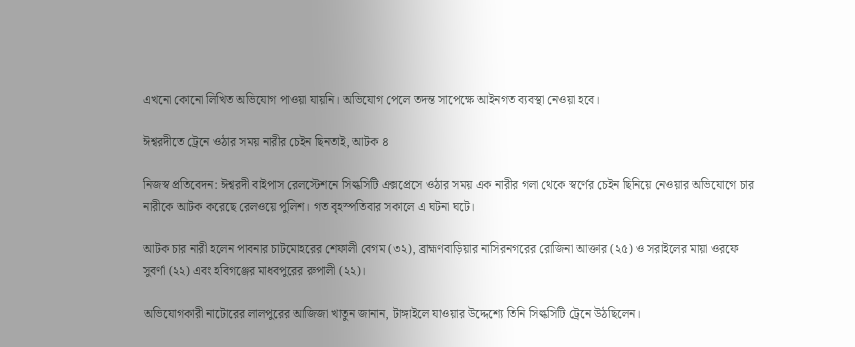এখনো কোনো লিখিত অভিযোগ পাওয়া যায়নি। অভিযোগ পেলে তদন্ত সাপেক্ষে আইনগত ব্যবস্থা নেওয়া হবে।

ঈশ্বরদীতে ট্রেনে ওঠার সময় নারীর চেইন ছিনতাই, আটক ৪

নিজস্ব প্রতিবেদন: ঈশ্বরদী বাইপাস রেলস্টেশনে সিল্কসিটি এক্সপ্রেসে ওঠার সময় এক নারীর গলা থেকে স্বর্ণের চেইন ছিনিয়ে নেওয়ার অভিযোগে চার নারীকে আটক করেছে রেলওয়ে পুলিশ। গত বৃহস্পতিবার সকালে এ ঘটনা ঘটে।

আটক চার নারী হলেন পাবনার চাটমোহরের শেফালী বেগম (৩২), ব্রাহ্মণবাড়িয়ার নাসিরনগরের রোজিনা আক্তার (২৫) ও সরাইলের মায়া ওরফে সুবর্ণা (২২) এবং হবিগঞ্জের মাধবপুরের রুপালী (২২)।

অভিযোগকারী নাটোরের লালপুরের আজিজা খাতুন জানান, টাঙ্গাইলে যাওয়ার উদ্দেশ্যে তিনি সিল্কসিটি ট্রেনে উঠছিলেন।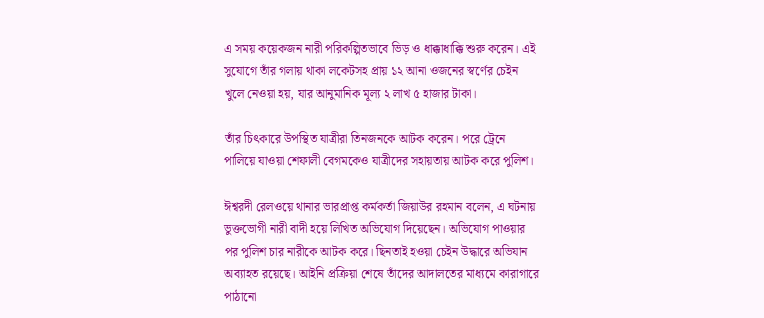এ সময় কয়েকজন নারী পরিকল্পিতভাবে ভিড় ও ধাক্কাধাক্কি শুরু করেন। এই সুযোগে তাঁর গলায় থাকা লকেটসহ প্রায় ১২ আনা ওজনের স্বর্ণের চেইন খুলে নেওয়া হয়, যার আনুমানিক মূল্য ২ লাখ ৫ হাজার টাকা।

তাঁর চিৎকারে উপস্থিত যাত্রীরা তিনজনকে আটক করেন। পরে ট্রেনে পালিয়ে যাওয়া শেফালী বেগমকেও যাত্রীদের সহায়তায় আটক করে পুলিশ।

ঈশ্বরদী রেলওয়ে থানার ভারপ্রাপ্ত কর্মকর্তা জিয়াউর রহমান বলেন, এ ঘটনায় ভুক্তভোগী নারী বাদী হয়ে লিখিত অভিযোগ দিয়েছেন। অভিযোগ পাওয়ার পর পুলিশ চার নারীকে আটক করে। ছিনতাই হওয়া চেইন উদ্ধারে অভিযান অব্যাহত রয়েছে। আইনি প্রক্রিয়া শেষে তাঁদের আদালতের মাধ্যমে কারাগারে পাঠানো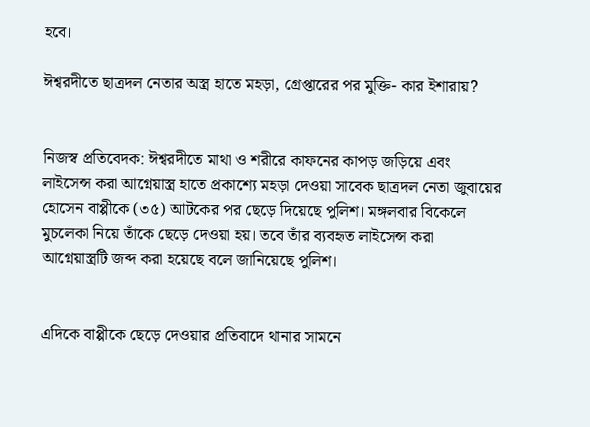হবে।

ঈশ্বরদীতে ছাত্রদল নেতার অস্ত্র হাতে মহড়া, গ্রেপ্তারের পর মুক্তি- কার ইশারায়?


নিজস্ব প্রতিবেদক: ঈশ্বরদীতে মাথা ও শরীরে কাফনের কাপড় জড়িয়ে এবং লাইসেন্স করা আগ্নেয়াস্ত্র হাতে প্রকাশ্যে মহড়া দেওয়া সাবেক ছাত্রদল নেতা জুবায়ের হোসেন বাপ্পীকে (৩৫) আটকের পর ছেড়ে দিয়েছে পুলিশ। মঙ্গলবার বিকেলে মুচলেকা নিয়ে তাঁকে ছেড়ে দেওয়া হয়। তবে তাঁর ব্যবহৃত লাইসেন্স করা আগ্নেয়াস্ত্রটি জব্দ করা হয়েছে বলে জানিয়েছে পুলিশ।


এদিকে বাপ্পীকে ছেড়ে দেওয়ার প্রতিবাদে থানার সামনে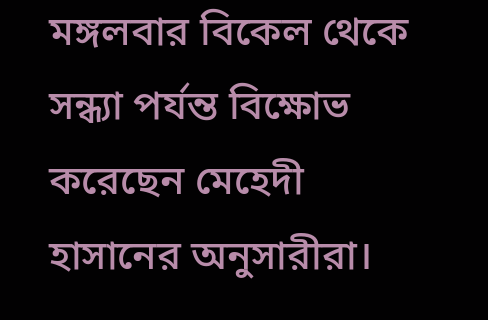মঙ্গলবার বিকেল থেকে সন্ধ্যা পর্যন্ত বিক্ষোভ করেছেন মেহেদী হাসানের অনুসারীরা।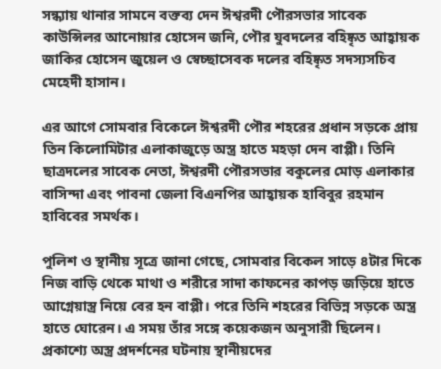সন্ধ্যায় থানার সামনে বক্তব্য দেন ঈশ্বরদী পৌরসভার সাবেক কাউন্সিলর আনোয়ার হোসেন জনি, পৌর যুবদলের বহিষ্কৃত আহ্বায়ক জাকির হোসেন জুয়েল ও স্বেচ্ছাসেবক দলের বহিষ্কৃত সদস্যসচিব মেহেদী হাসান।

এর আগে সোমবার বিকেলে ঈশ্বরদী পৌর শহরের প্রধান সড়কে প্রায় তিন কিলোমিটার এলাকাজুড়ে অস্ত্র হাতে মহড়া দেন বাপ্পী। তিনি ছাত্রদলের সাবেক নেতা, ঈশ্বরদী পৌরসভার বকুলের মোড় এলাকার বাসিন্দা এবং পাবনা জেলা বিএনপির আহ্বায়ক হাবিবুর রহমান হাবিবের সমর্থক।

পুলিশ ও স্থানীয় সূত্রে জানা গেছে, সোমবার বিকেল সাড়ে ৪টার দিকে নিজ বাড়ি থেকে মাথা ও শরীরে সাদা কাফনের কাপড় জড়িয়ে হাতে আগ্নেয়াস্ত্র নিয়ে বের হন বাপ্পী। পরে তিনি শহরের বিভিন্ন সড়কে অস্ত্র হাতে ঘোরেন। এ সময় তাঁর সঙ্গে কয়েকজন অনুসারী ছিলেন। প্রকাশ্যে অস্ত্র প্রদর্শনের ঘটনায় স্থানীয়দের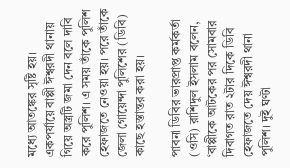মধ্যে আতঙ্কের সৃষ্টি হয়। একপর্যায়ে বাপ্পী ঈশ্বরদী থানায় গিয়ে অস্ত্রটি জমা দেন বলে দাবি করে পুলিশ। এ সময় তাঁকে পুলিশ হেফাজতে নেওয়া হয়। পরে তাঁকে জেলা গোয়েন্দা পুলিশের (ডিবি) কাছে হস্তান্তর করা হয়।

পাবনা ডিবির ভারপ্রাপ্ত কর্মকর্তা (ওসি) রাশিদুল ইসলাম বলেন, ‘বাপ্পীকে আটকের পর সোমবার দিবাগত রাত ২টার দিকে ডিবি হেফাজতে দেয় ঈশ্বরদী থানা পুলিশ। দুই ঘণ্টা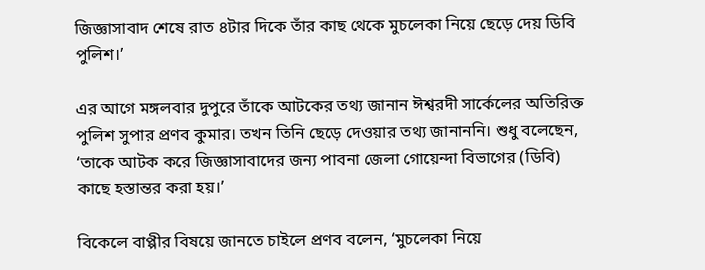জিজ্ঞাসাবাদ শেষে রাত ৪টার দিকে তাঁর কাছ থেকে মুচলেকা নিয়ে ছেড়ে দেয় ডিবি পুলিশ।’

এর আগে মঙ্গলবার দুপুরে তাঁকে আটকের তথ্য জানান ঈশ্বরদী সার্কেলের অতিরিক্ত পুলিশ সুপার প্রণব কুমার। তখন তিনি ছেড়ে দেওয়ার তথ্য জানাননি। শুধু বলেছেন, ‘তাকে আটক করে জিজ্ঞাসাবাদের জন্য পাবনা জেলা গোয়েন্দা বিভাগের (ডিবি) কাছে হস্তান্তর করা হয়।’

বিকেলে বাপ্পীর বিষয়ে জানতে চাইলে প্রণব বলেন, ‘মুচলেকা নিয়ে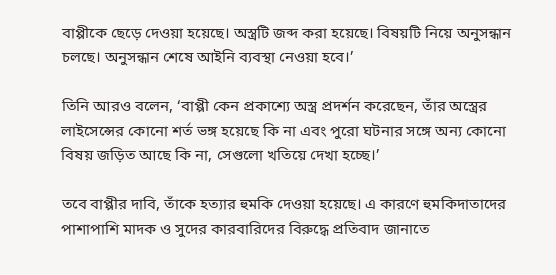বাপ্পীকে ছেড়ে দেওয়া হয়েছে। অস্ত্রটি জব্দ করা হয়েছে। বিষয়টি নিয়ে অনুসন্ধান চলছে। অনুসন্ধান শেষে আইনি ব্যবস্থা নেওয়া হবে।’

তিনি আরও বলেন, ‘বাপ্পী কেন প্রকাশ্যে অস্ত্র প্রদর্শন করেছেন, তাঁর অস্ত্রের লাইসেন্সের কোনো শর্ত ভঙ্গ হয়েছে কি না এবং পুরো ঘটনার সঙ্গে অন্য কোনো বিষয় জড়িত আছে কি না, সেগুলো খতিয়ে দেখা হচ্ছে।’

তবে বাপ্পীর দাবি, তাঁকে হত্যার হুমকি দেওয়া হয়েছে। এ কারণে হুমকিদাতাদের পাশাপাশি মাদক ও সুদের কারবারিদের বিরুদ্ধে প্রতিবাদ জানাতে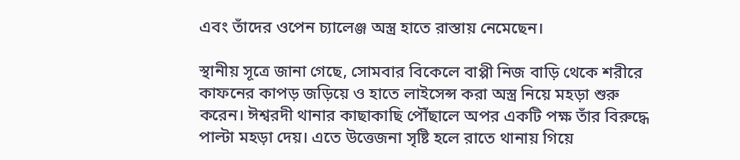এবং তাঁদের ওপেন চ্যালেঞ্জ অস্ত্র হাতে রাস্তায় নেমেছেন।

স্থানীয় সূত্রে জানা গেছে, সোমবার বিকেলে বাপ্পী নিজ বাড়ি থেকে শরীরে কাফনের কাপড় জড়িয়ে ও হাতে লাইসেন্স করা অস্ত্র নিয়ে মহড়া শুরু করেন। ঈশ্বরদী থানার কাছাকাছি পৌঁছালে অপর একটি পক্ষ তাঁর বিরুদ্ধে পাল্টা মহড়া দেয়। এতে উত্তেজনা সৃষ্টি হলে রাতে থানায় গিয়ে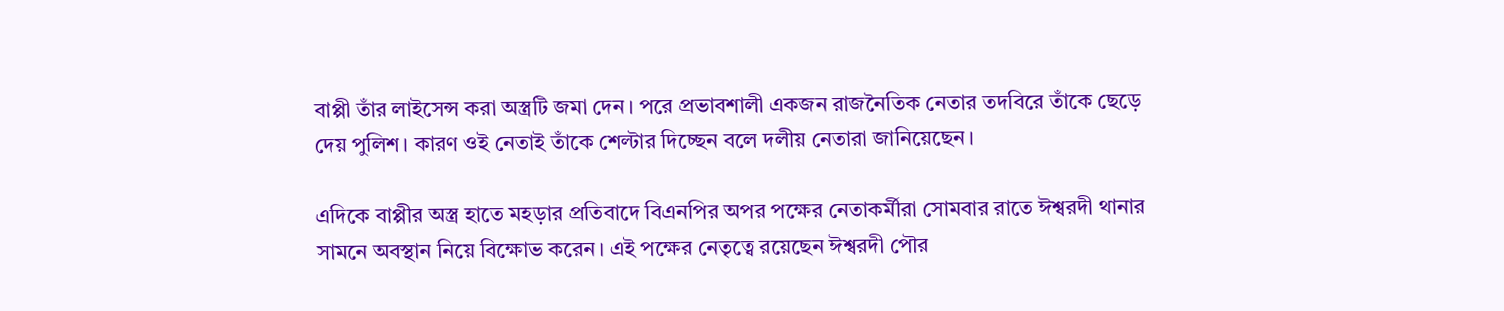বাপ্পী তাঁর লাইসেন্স করা অস্ত্রটি জমা দেন। পরে প্রভাবশালী একজন রাজনৈতিক নেতার তদবিরে তাঁকে ছেড়ে দেয় পুলিশ। কারণ ওই নেতাই তাঁকে শেল্টার দিচ্ছেন বলে দলীয় নেতারা জানিয়েছেন।

এদিকে বাপ্পীর অস্ত্র হাতে মহড়ার প্রতিবাদে বিএনপির অপর পক্ষের নেতাকর্মীরা সোমবার রাতে ঈশ্বরদী থানার সামনে অবস্থান নিয়ে বিক্ষোভ করেন। এই পক্ষের নেতৃত্বে রয়েছেন ঈশ্বরদী পৌর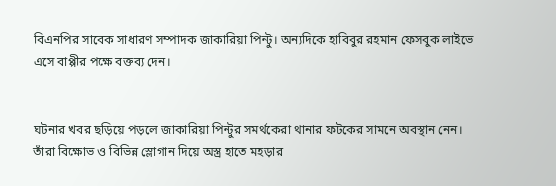বিএনপির সাবেক সাধারণ সম্পাদক জাকারিয়া পিন্টু। অন্যদিকে হাবিবুর রহমান ফেসবুক লাইভে এসে বাপ্পীর পক্ষে বক্তব্য দেন।


ঘটনার খবর ছড়িয়ে পড়লে জাকারিয়া পিন্টুর সমর্থকেরা থানার ফটকের সামনে অবস্থান নেন। তাঁরা বিক্ষোভ ও বিভিন্ন স্লোগান দিয়ে অস্ত্র হাতে মহড়ার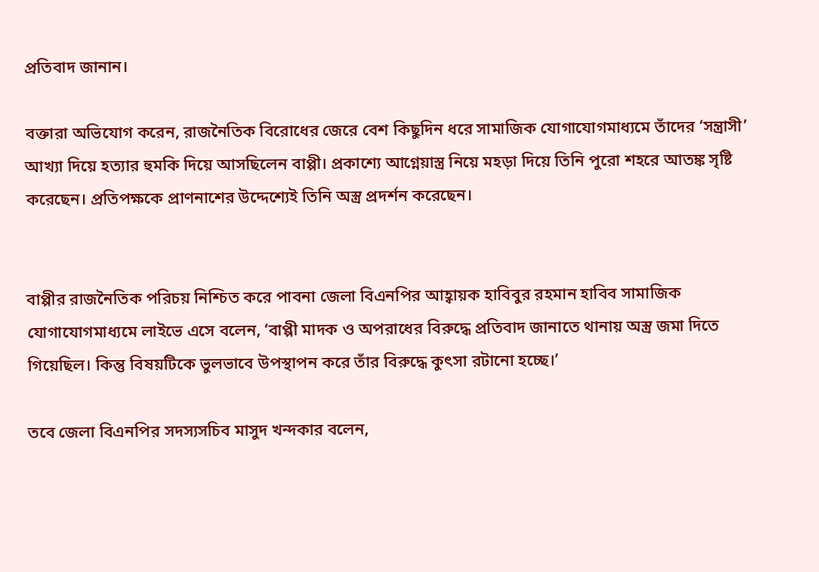প্রতিবাদ জানান।

বক্তারা অভিযোগ করেন, রাজনৈতিক বিরোধের জেরে বেশ কিছুদিন ধরে সামাজিক যোগাযোগমাধ্যমে তাঁদের ‘সন্ত্রাসী’ আখ্যা দিয়ে হত্যার হুমকি দিয়ে আসছিলেন বাপ্পী। প্রকাশ্যে আগ্নেয়াস্ত্র নিয়ে মহড়া দিয়ে তিনি পুরো শহরে আতঙ্ক সৃষ্টি করেছেন। প্রতিপক্ষকে প্রাণনাশের উদ্দেশ্যেই তিনি অস্ত্র প্রদর্শন করেছেন।


বাপ্পীর রাজনৈতিক পরিচয় নিশ্চিত করে পাবনা জেলা বিএনপির আহ্বায়ক হাবিবুর রহমান হাবিব সামাজিক যোগাযোগমাধ্যমে লাইভে এসে বলেন, ‘বাপ্পী মাদক ও অপরাধের বিরুদ্ধে প্রতিবাদ জানাতে থানায় অস্ত্র জমা দিতে গিয়েছিল। কিন্তু বিষয়টিকে ভুলভাবে উপস্থাপন করে তাঁর বিরুদ্ধে কুৎসা রটানো হচ্ছে।’

তবে জেলা বিএনপির সদস্যসচিব মাসুদ খন্দকার বলেন,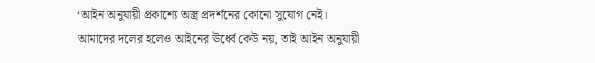‘আইন অনুযায়ী প্রকাশ্যে অস্ত্র প্রদর্শনের কোনো সুযোগ নেই। আমাদের দলের হলেও আইনের ঊর্ধ্বে কেউ নয়, তাই আইন অনুযায়ী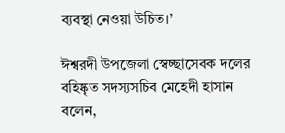ব্যবস্থা নেওয়া উচিত।’

ঈশ্বরদী উপজেলা স্বেচ্ছাসেবক দলের বহিষ্কৃত সদস্যসচিব মেহেদী হাসান বলেন,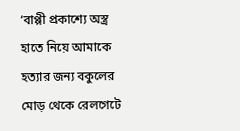‘বাপ্পী প্রকাশ্যে অস্ত্র হাতে নিয়ে আমাকে হত্যার জন্য বকুলের মোড় থেকে রেলগেটে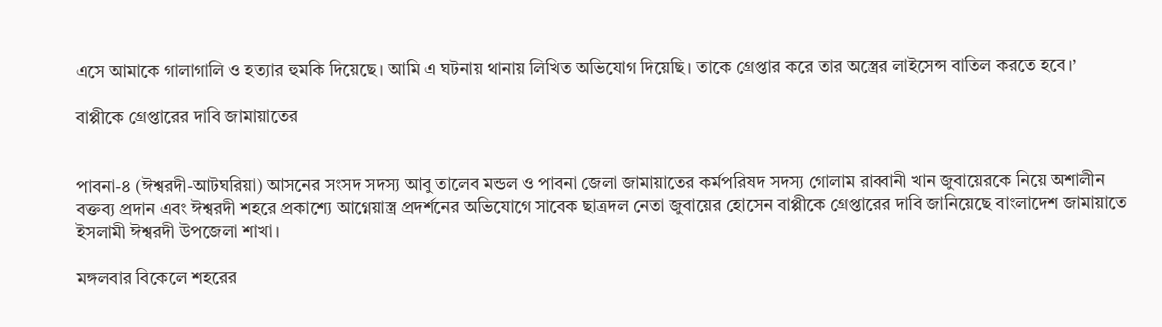এসে আমাকে গালাগালি ও হত্যার হুমকি দিয়েছে। আমি এ ঘটনায় থানায় লিখিত অভিযোগ দিয়েছি। তাকে গ্রেপ্তার করে তার অস্ত্রের লাইসেন্স বাতিল করতে হবে।’

বাপ্পীকে গ্রেপ্তারের দাবি জামায়াতের


পাবনা-৪ (ঈশ্বরদী-আটঘরিয়া) আসনের সংসদ সদস্য আবু তালেব মন্ডল ও পাবনা জেলা জামায়াতের কর্মপরিষদ সদস্য গোলাম রাব্বানী খান জুবায়েরকে নিয়ে অশালীন বক্তব্য প্রদান এবং ঈশ্বরদী শহরে প্রকাশ্যে আগ্নেয়াস্ত্র প্রদর্শনের অভিযোগে সাবেক ছাত্রদল নেতা জুবায়ের হোসেন বাপ্পীকে গ্রেপ্তারের দাবি জানিয়েছে বাংলাদেশ জামায়াতে ইসলামী ঈশ্বরদী উপজেলা শাখা।

মঙ্গলবার বিকেলে শহরের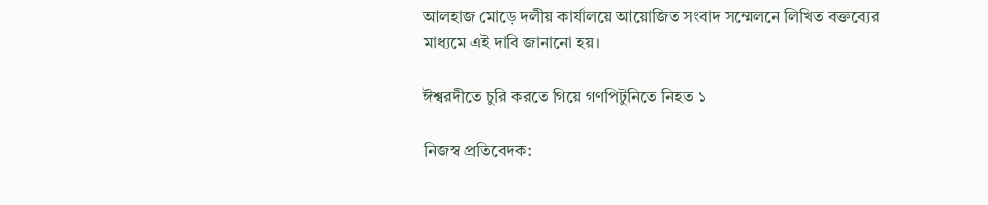আলহাজ মোড়ে দলীয় কার্যালয়ে আয়োজিত সংবাদ সম্মেলনে লিখিত বক্তব্যের মাধ্যমে এই দাবি জানানো হয়।

ঈশ্বরদীতে চুরি করতে গিয়ে গণপিটুনিতে নিহত ১

নিজস্ব প্রতিবেদক: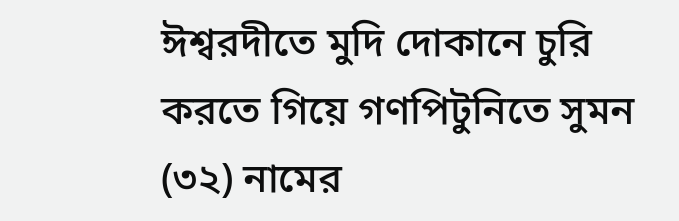ঈশ্বরদীতে মুদি দোকানে চুরি করতে গিয়ে গণপিটুনিতে সুমন (৩২) নামের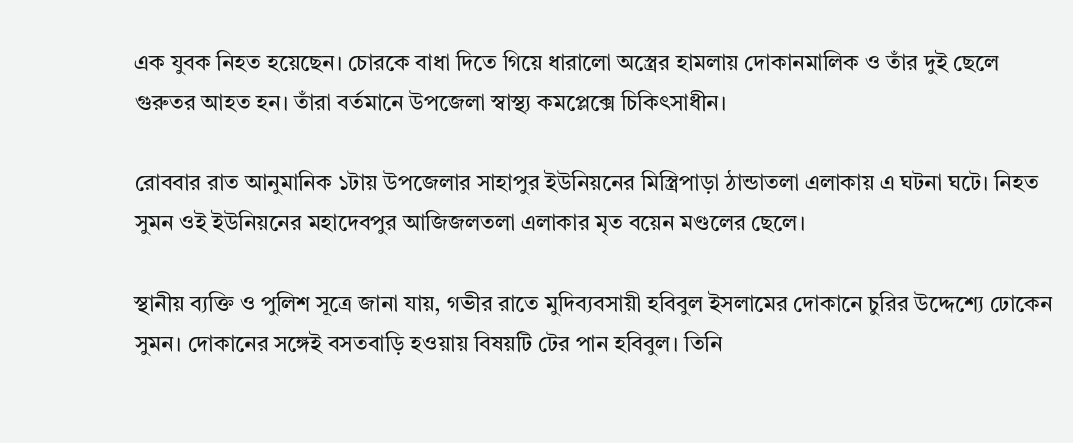এক যুবক নিহত হয়েছেন। চোরকে বাধা দিতে গিয়ে ধারালো অস্ত্রের হামলায় দোকানমালিক ও তাঁর দুই ছেলে গুরুতর আহত হন। তাঁরা বর্তমানে উপজেলা স্বাস্থ্য কমপ্লেক্সে চিকিৎসাধীন।

রোববার রাত আনুমানিক ১টায় উপজেলার সাহাপুর ইউনিয়নের মিস্ত্রিপাড়া ঠান্ডাতলা এলাকায় এ ঘটনা ঘটে। নিহত সুমন ওই ইউনিয়নের মহাদেবপুর আজিজলতলা এলাকার মৃত বয়েন মণ্ডলের ছেলে।

স্থানীয় ব্যক্তি ও পুলিশ সূত্রে জানা যায়, গভীর রাতে মুদিব্যবসায়ী হবিবুল ইসলামের দোকানে চুরির উদ্দেশ্যে ঢোকেন সুমন। দোকানের সঙ্গেই বসতবাড়ি হওয়ায় বিষয়টি টের পান হবিবুল। তিনি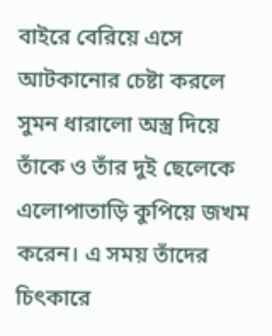বাইরে বেরিয়ে এসে আটকানোর চেষ্টা করলে সুমন ধারালো অস্ত্র দিয়ে তাঁকে ও তাঁর দুই ছেলেকে এলোপাতাড়ি কুপিয়ে জখম করেন। এ সময় তাঁদের চিৎকারে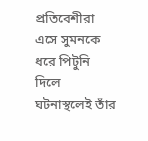প্রতিবেশীরা এসে সুমনকে ধরে পিটুনি দিলে ঘটনাস্থলেই তাঁর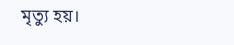মৃত্যু হয়।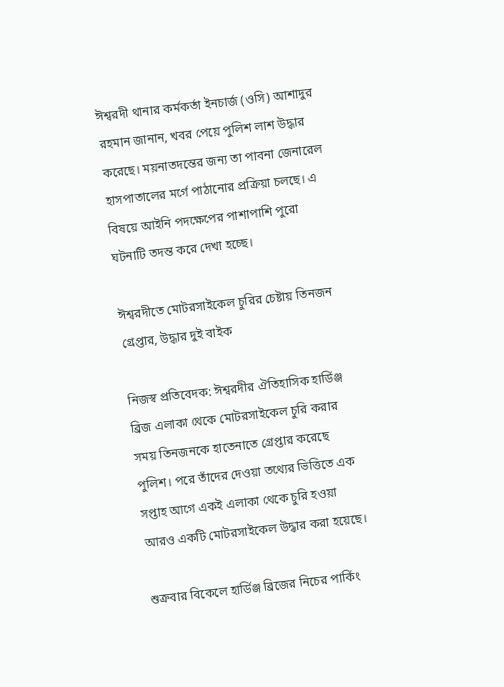ঈশ্বরদী থানার কর্মকর্তা ইনচার্জ (ওসি) আশাদুর রহমান জানান, খবর পেয়ে পুলিশ লাশ উদ্ধার করেছে। ময়নাতদন্তের জন্য তা পাবনা জেনারেল হাসপাতালের মর্গে পাঠানোর প্রক্রিয়া চলছে। এ বিষয়ে আইনি পদক্ষেপের পাশাপাশি পুরো ঘটনাটি তদন্ত করে দেখা হচ্ছে।

ঈশ্বরদীতে মোটরসাইকেল চুরির চেষ্টায় তিনজন গ্রেপ্তার, উদ্ধার দুই বাইক

নিজস্ব প্রতিবেদক: ঈশ্বরদীর ঐতিহাসিক হার্ডিঞ্জ ব্রিজ এলাকা থেকে মোটরসাইকেল চুরি করার সময় তিনজনকে হাতেনাতে গ্রেপ্তার করেছে পুলিশ। পরে তাঁদের দেওয়া তথ্যের ভিত্তিতে এক সপ্তাহ আগে একই এলাকা থেকে চুরি হওয়া আরও একটি মোটরসাইকেল উদ্ধার করা হয়েছে।

শুক্রবার বিকেলে হার্ডিঞ্জ ব্রিজের নিচের পার্কিং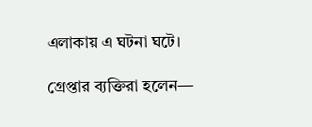এলাকায় এ ঘটনা ঘটে।

গ্রেপ্তার ব্যক্তিরা হলেন—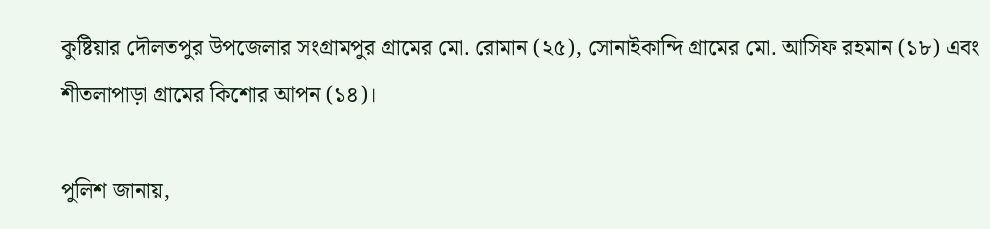কুষ্টিয়ার দৌলতপুর উপজেলার সংগ্রামপুর গ্রামের মো. রোমান (২৫), সোনাইকান্দি গ্রামের মো. আসিফ রহমান (১৮) এবং শীতলাপাড়া গ্রামের কিশোর আপন (১৪)।

পুলিশ জানায়,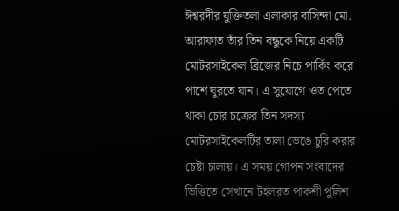ঈশ্বরদীর যুক্তিতলা এলাকার বাসিন্দা মো. আরাফাত তাঁর তিন বন্ধুকে নিয়ে একটি মোটরসাইকেল ব্রিজের নিচে পার্কিং করে পাশে ঘুরতে যান। এ সুযোগে ওত পেতে থাকা চোর চক্রের তিন সদস্য মোটরসাইকেলটির তালা ভেঙে চুরি করার চেষ্টা চালায়। এ সময় গোপন সংবাদের ভিত্তিতে সেখানে টহলরত পাকশী পুলিশ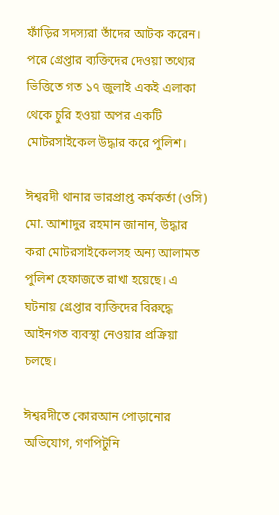ফাঁড়ির সদস্যরা তাঁদের আটক করেন। পরে গ্রেপ্তার ব্যক্তিদের দেওয়া তথ্যের ভিত্তিতে গত ১৭ জুলাই একই এলাকা থেকে চুরি হওয়া অপর একটি মোটরসাইকেল উদ্ধার করে পুলিশ।

ঈশ্বরদী থানার ভারপ্রাপ্ত কর্মকর্তা (ওসি) মো. আশাদুর রহমান জানান, উদ্ধার করা মোটরসাইকেলসহ অন্য আলামত পুলিশ হেফাজতে রাখা হয়েছে। এ ঘটনায় গ্রেপ্তার ব্যক্তিদের বিরুদ্ধে আইনগত ব্যবস্থা নেওয়ার প্রক্রিয়া চলছে।

ঈশ্বরদীতে কোরআন পোড়ানোর অভিযোগ, গণপিটুনি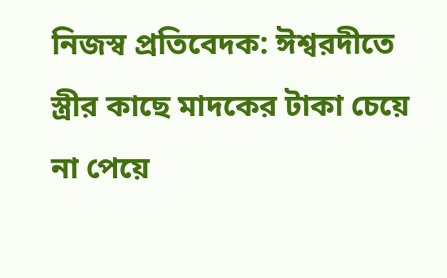নিজস্ব প্রতিবেদক: ঈশ্বরদীতে স্ত্রীর কাছে মাদকের টাকা চেয়ে না পেয়ে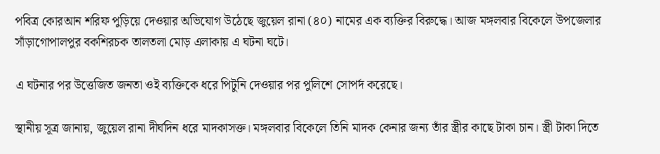পবিত্র কোরআন শরিফ পুড়িয়ে দেওয়ার অভিযোগ উঠেছে জুয়েল রানা (৪০) নামের এক ব্যক্তির বিরুদ্ধে। আজ মঙ্গলবার বিকেলে উপজেলার সাঁড়াগোপালপুর বকশিরচক তালতলা মোড় এলাকায় এ ঘটনা ঘটে।

এ ঘটনার পর উত্তেজিত জনতা ওই ব্যক্তিকে ধরে পিটুনি দেওয়ার পর পুলিশে সোপর্দ করেছে।

স্থানীয় সূত্র জানায়, জুয়েল রানা দীর্ঘদিন ধরে মাদকাসক্ত। মঙ্গলবার বিকেলে তিনি মাদক কেনার জন্য তাঁর স্ত্রীর কাছে টাকা চান। স্ত্রী টাকা দিতে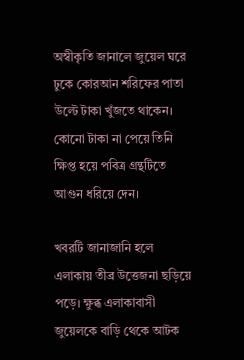অস্বীকৃতি জানালে জুয়েল ঘরে ঢুকে কোরআন শরিফের পাতা উল্টে টাকা খুঁজতে থাকেন। কোনো টাকা না পেয়ে তিনি ক্ষিপ্ত হয়ে পবিত্র গ্রন্থটিতে আগুন ধরিয়ে দেন।

খবরটি জানাজানি হলে এলাকায় তীব্র উত্তেজনা ছড়িয়ে পড়ে। ক্ষুব্ধ এলাকাবাসী জুয়েলকে বাড়ি থেকে আটক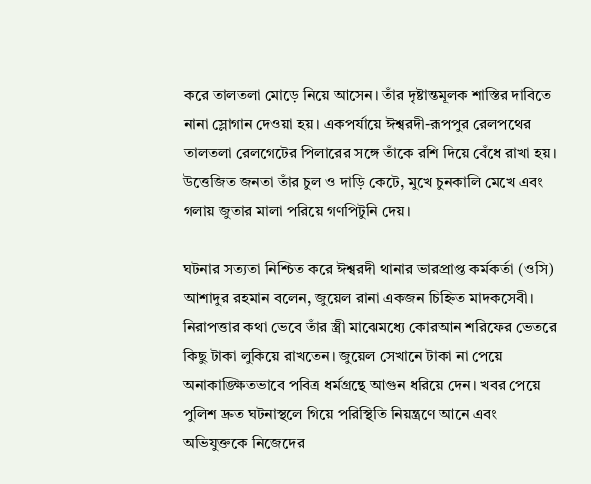করে তালতলা মোড়ে নিয়ে আসেন। তাঁর দৃষ্টান্তমূলক শাস্তির দাবিতে নানা স্লোগান দেওয়া হয়। একপর্যায়ে ঈশ্বরদী-রূপপুর রেলপথের তালতলা রেলগেটের পিলারের সঙ্গে তাঁকে রশি দিয়ে বেঁধে রাখা হয়। উত্তেজিত জনতা তাঁর চুল ও দাড়ি কেটে, মুখে চুনকালি মেখে এবং গলায় জুতার মালা পরিয়ে গণপিটুনি দেয়।

ঘটনার সত্যতা নিশ্চিত করে ঈশ্বরদী থানার ভারপ্রাপ্ত কর্মকর্তা (ওসি) আশাদুর রহমান বলেন, জুয়েল রানা একজন চিহ্নিত মাদকসেবী। নিরাপত্তার কথা ভেবে তাঁর স্ত্রী মাঝেমধ্যে কোরআন শরিফের ভেতরে কিছু টাকা লুকিয়ে রাখতেন। জুয়েল সেখানে টাকা না পেয়ে অনাকাঙ্ক্ষিতভাবে পবিত্র ধর্মগ্রন্থে আগুন ধরিয়ে দেন। খবর পেয়ে পুলিশ দ্রুত ঘটনাস্থলে গিয়ে পরিস্থিতি নিয়ন্ত্রণে আনে এবং অভিযুক্তকে নিজেদের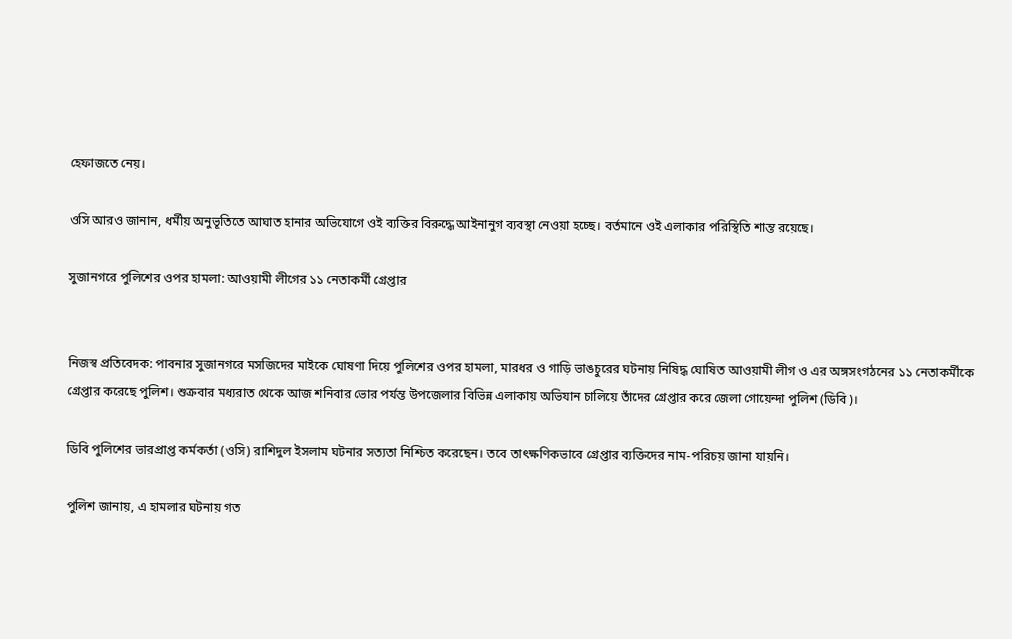হেফাজতে নেয়।

ওসি আরও জানান, ধর্মীয় অনুভূতিতে আঘাত হানার অভিযোগে ওই ব্যক্তির বিরুদ্ধে আইনানুগ ব্যবস্থা নেওয়া হচ্ছে। বর্তমানে ওই এলাকার পরিস্থিতি শান্ত রয়েছে।

সুজানগরে পুলিশের ওপর হামলা: আওয়ামী লীগের ১১ নেতাকর্মী গ্রেপ্তার


নিজস্ব প্রতিবেদক: পাবনার সুজানগরে মসজিদের মাইকে ঘোষণা দিয়ে পুলিশের ওপর হামলা, মারধর ও গাড়ি ভাঙচুরের ঘটনায় নিষিদ্ধ ঘোষিত আওয়ামী লীগ ও এর অঙ্গসংগঠনের ১১ নেতাকর্মীকে গ্রেপ্তার করেছে পুলিশ। শুক্রবার মধ্যরাত থেকে আজ শনিবার ভোর পর্যন্ত উপজেলার বিভিন্ন এলাকায় অভিযান চালিয়ে তাঁদের গ্রেপ্তার করে জেলা গোয়েন্দা পুলিশ (ডিবি)।

ডিবি পুলিশের ভারপ্রাপ্ত কর্মকর্তা (ওসি) রাশিদুল ইসলাম ঘটনার সত্যতা নিশ্চিত করেছেন। তবে তাৎক্ষণিকভাবে গ্রেপ্তার ব্যক্তিদের নাম-পরিচয় জানা যায়নি।

পুলিশ জানায়, এ হামলার ঘটনায় গত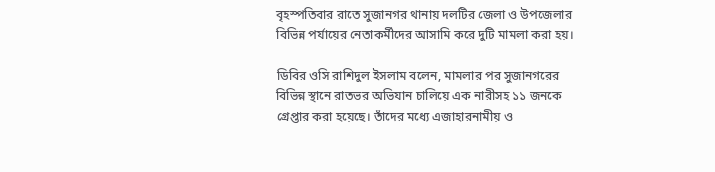বৃহস্পতিবার রাতে সুজানগর থানায় দলটির জেলা ও উপজেলার বিভিন্ন পর্যায়ের নেতাকর্মীদের আসামি করে দুটি মামলা করা হয়।

ডিবির ওসি রাশিদুল ইসলাম বলেন, মামলার পর সুজানগরের বিভিন্ন স্থানে রাতভর অভিযান চালিয়ে এক নারীসহ ১১ জনকে গ্রেপ্তার করা হয়েছে। তাঁদের মধ্যে এজাহারনামীয় ও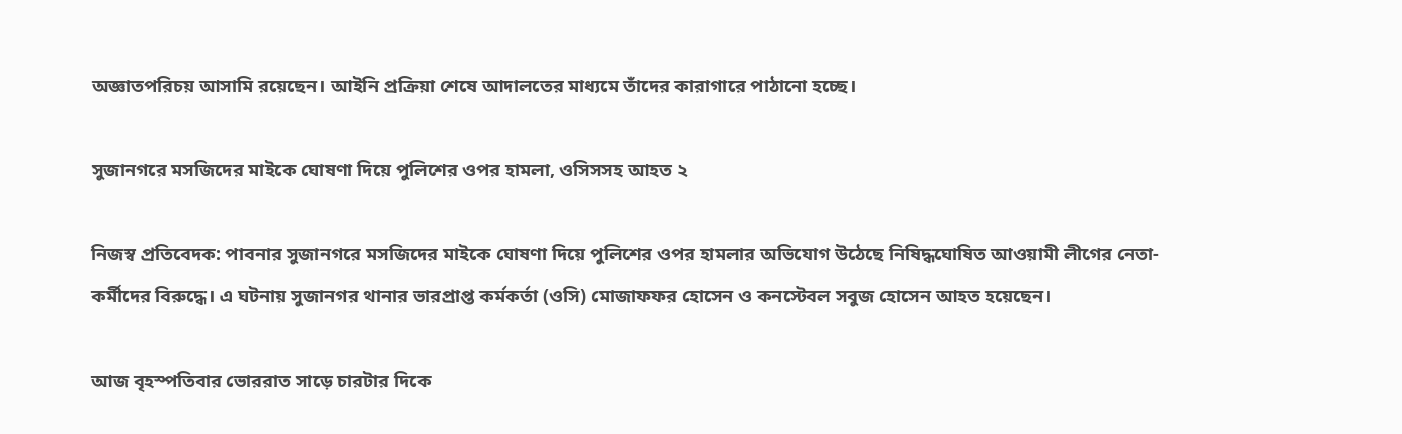অজ্ঞাতপরিচয় আসামি রয়েছেন। আইনি প্রক্রিয়া শেষে আদালতের মাধ্যমে তাঁদের কারাগারে পাঠানো হচ্ছে।

সুজানগরে মসজিদের মাইকে ঘোষণা দিয়ে পুলিশের ওপর হামলা, ওসিসসহ আহত ২

নিজস্ব প্রতিবেদক: পাবনার সুজানগরে মসজিদের মাইকে ঘোষণা দিয়ে পুলিশের ওপর হামলার অভিযোগ উঠেছে নিষিদ্ধঘোষিত আওয়ামী লীগের নেতা-কর্মীদের বিরুদ্ধে। এ ঘটনায় সুজানগর থানার ভারপ্রাপ্ত কর্মকর্তা (ওসি) মোজাফফর হোসেন ও কনস্টেবল সবুজ হোসেন আহত হয়েছেন।

আজ বৃহস্পতিবার ভোররাত সাড়ে চারটার দিকে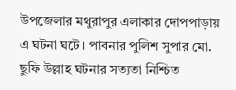উপজেলার মথুরাপুর এলাকার দোপপাড়ায় এ ঘটনা ঘটে। পাবনার পুলিশ সুপার মো. ছুফি উল্লাহ ঘটনার সত্যতা নিশ্চিত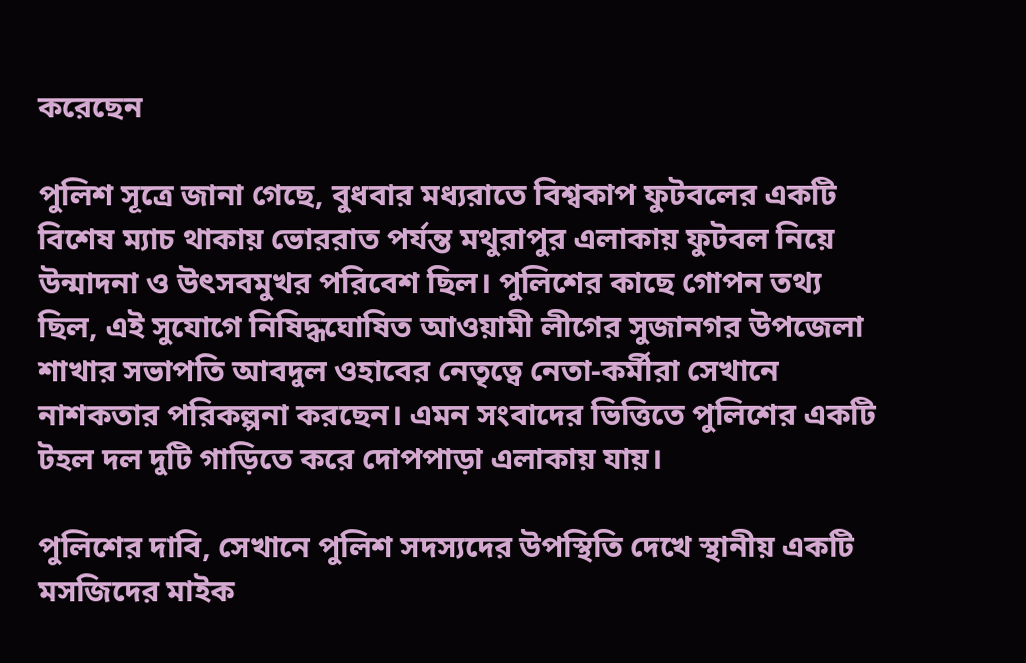করেছেন

পুলিশ সূত্রে জানা গেছে, বুধবার মধ্যরাতে বিশ্বকাপ ফুটবলের একটি বিশেষ ম্যাচ থাকায় ভোররাত পর্যন্ত মথুরাপুর এলাকায় ফুটবল নিয়ে উন্মাদনা ও উৎসবমুখর পরিবেশ ছিল। পুলিশের কাছে গোপন তথ্য ছিল, এই সুযোগে নিষিদ্ধঘোষিত আওয়ামী লীগের সুজানগর উপজেলা শাখার সভাপতি আবদুল ওহাবের নেতৃত্বে নেতা-কর্মীরা সেখানে নাশকতার পরিকল্পনা করছেন। এমন সংবাদের ভিত্তিতে পুলিশের একটি টহল দল দুটি গাড়িতে করে দোপপাড়া এলাকায় যায়।

পুলিশের দাবি, সেখানে পুলিশ সদস্যদের উপস্থিতি দেখে স্থানীয় একটি মসজিদের মাইক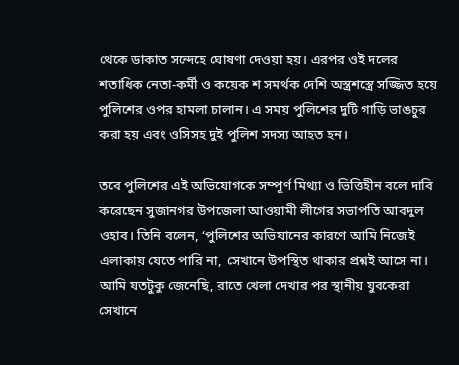থেকে ডাকাত সন্দেহে ঘোষণা দেওয়া হয়। এরপর ওই দলের শতাধিক নেতা-কর্মী ও কয়েক শ সমর্থক দেশি অস্ত্রশস্ত্রে সজ্জিত হয়ে পুলিশের ওপর হামলা চালান। এ সময় পুলিশের দুটি গাড়ি ভাঙচুর করা হয় এবং ওসিসহ দুই পুলিশ সদস্য আহত হন।

তবে পুলিশের এই অভিযোগকে সম্পূর্ণ মিথ্যা ও ভিত্তিহীন বলে দাবি করেছেন সুজানগর উপজেলা আওয়ামী লীগের সভাপতি আবদুল ওহাব। তিনি বলেন, ‘পুলিশের অভিযানের কারণে আমি নিজেই এলাকায় যেতে পারি না, সেখানে উপস্থিত থাকার প্রশ্নই আসে না। আমি যতটুকু জেনেছি, রাতে খেলা দেখার পর স্থানীয় যুবকেরা সেখানে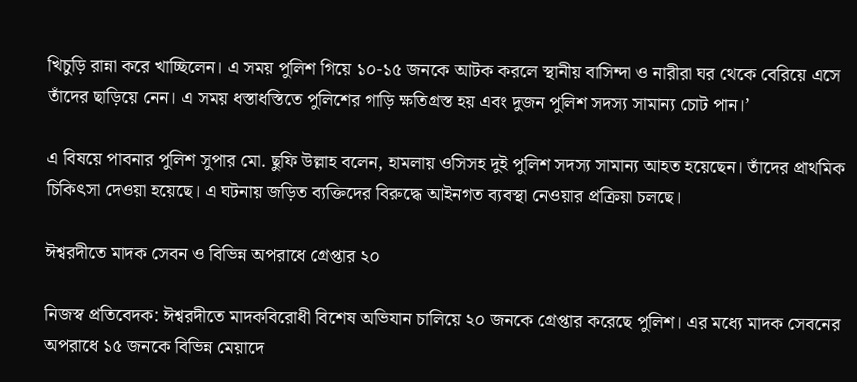খিচুড়ি রান্না করে খাচ্ছিলেন। এ সময় পুলিশ গিয়ে ১০-১৫ জনকে আটক করলে স্থানীয় বাসিন্দা ও নারীরা ঘর থেকে বেরিয়ে এসে তাঁদের ছাড়িয়ে নেন। এ সময় ধস্তাধস্তিতে পুলিশের গাড়ি ক্ষতিগ্রস্ত হয় এবং দুজন পুলিশ সদস্য সামান্য চোট পান।’

এ বিষয়ে পাবনার পুলিশ সুপার মো. ছুফি উল্লাহ বলেন, হামলায় ওসিসহ দুই পুলিশ সদস্য সামান্য আহত হয়েছেন। তাঁদের প্রাথমিক চিকিৎসা দেওয়া হয়েছে। এ ঘটনায় জড়িত ব্যক্তিদের বিরুদ্ধে আইনগত ব্যবস্থা নেওয়ার প্রক্রিয়া চলছে।

ঈশ্বরদীতে মাদক সেবন ও বিভিন্ন অপরাধে গ্রেপ্তার ২০

নিজস্ব প্রতিবেদক: ঈশ্বরদীতে মাদকবিরোধী বিশেষ অভিযান চালিয়ে ২০ জনকে গ্রেপ্তার করেছে পুলিশ। এর মধ্যে মাদক সেবনের অপরাধে ১৫ জনকে বিভিন্ন মেয়াদে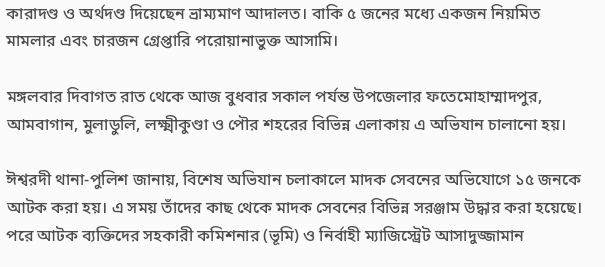কারাদণ্ড ও অর্থদণ্ড দিয়েছেন ভ্রাম্যমাণ আদালত। বাকি ৫ জনের মধ্যে একজন নিয়মিত মামলার এবং চারজন গ্রেপ্তারি পরোয়ানাভুক্ত আসামি।

মঙ্গলবার দিবাগত রাত থেকে আজ বুধবার সকাল পর্যন্ত উপজেলার ফতেমোহাম্মাদপুর, আমবাগান, মুলাডুলি, লক্ষ্মীকুণ্ডা ও পৌর শহরের বিভিন্ন এলাকায় এ অভিযান চালানো হয়।

ঈশ্বরদী থানা-পুলিশ জানায়, বিশেষ অভিযান চলাকালে মাদক সেবনের অভিযোগে ১৫ জনকে আটক করা হয়। এ সময় তাঁদের কাছ থেকে মাদক সেবনের বিভিন্ন সরঞ্জাম উদ্ধার করা হয়েছে। পরে আটক ব্যক্তিদের সহকারী কমিশনার (ভূমি) ও নির্বাহী ম্যাজিস্ট্রেট আসাদুজ্জামান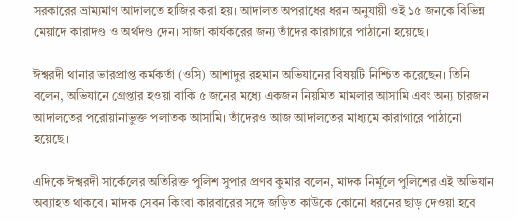সরকারের ভ্রাম্যমাণ আদালতে হাজির করা হয়। আদালত অপরাধের ধরন অনুযায়ী ওই ১৫ জনকে বিভিন্ন মেয়াদে কারাদণ্ড ও অর্থদণ্ড দেন। সাজা কার্যকরের জন্য তাঁদের কারাগারে পাঠানো হয়েছে।

ঈশ্বরদী থানার ভারপ্রাপ্ত কর্মকর্তা (ওসি) আশাদুর রহমান অভিযানের বিষয়টি নিশ্চিত করেছেন। তিনি বলেন, অভিযানে গ্রেপ্তার হওয়া বাকি ৫ জনের মধ্যে একজন নিয়মিত মামলার আসামি এবং অন্য চারজন আদালতের পরোয়ানাভুক্ত পলাতক আসামি। তাঁদেরও আজ আদালতের মাধ্যমে কারাগারে পাঠানো হয়েছে।

এদিকে ঈশ্বরদী সার্কেলের অতিরিক্ত পুলিশ সুপার প্রণব কুমার বলেন, মাদক নির্মূলে পুলিশের এই অভিযান অব্যাহত থাকবে। মাদক সেবন কিংবা কারবারের সঙ্গে জড়িত কাউকে কোনো ধরনের ছাড় দেওয়া হবে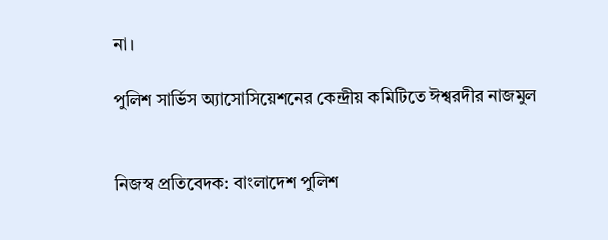না।

পুলিশ সার্ভিস অ্যাসোসিয়েশনের কেন্দ্রীয় কমিটিতে ঈশ্বরদীর নাজমুল


নিজস্ব প্রতিবেদক: বাংলাদেশ পুলিশ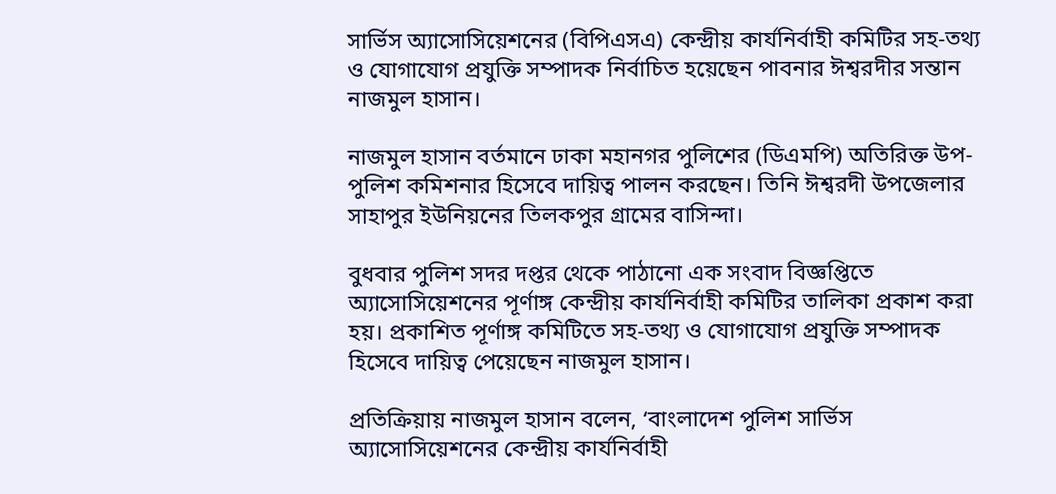সার্ভিস অ্যাসোসিয়েশনের (বিপিএসএ) কেন্দ্রীয় কার্যনির্বাহী কমিটির সহ-তথ্য ও যোগাযোগ প্রযুক্তি সম্পাদক নির্বাচিত হয়েছেন পাবনার ঈশ্বরদীর সন্তান নাজমুল হাসান।

নাজমুল হাসান বর্তমানে ঢাকা মহানগর পুলিশের (ডিএমপি) অতিরিক্ত উপ-পুলিশ কমিশনার হিসেবে দায়িত্ব পালন করছেন। তিনি ঈশ্বরদী উপজেলার সাহাপুর ইউনিয়নের তিলকপুর গ্রামের বাসিন্দা।

বুধবার পুলিশ সদর দপ্তর থেকে পাঠানো এক সংবাদ বিজ্ঞপ্তিতে অ্যাসোসিয়েশনের পূর্ণাঙ্গ কেন্দ্রীয় কার্যনির্বাহী কমিটির তালিকা প্রকাশ করা হয়। প্রকাশিত পূর্ণাঙ্গ কমিটিতে সহ-তথ্য ও যোগাযোগ প্রযুক্তি সম্পাদক হিসেবে দায়িত্ব পেয়েছেন নাজমুল হাসান।

প্রতিক্রিয়ায় নাজমুল হাসান বলেন, ‘বাংলাদেশ পুলিশ সার্ভিস অ্যাসোসিয়েশনের কেন্দ্রীয় কার্যনির্বাহী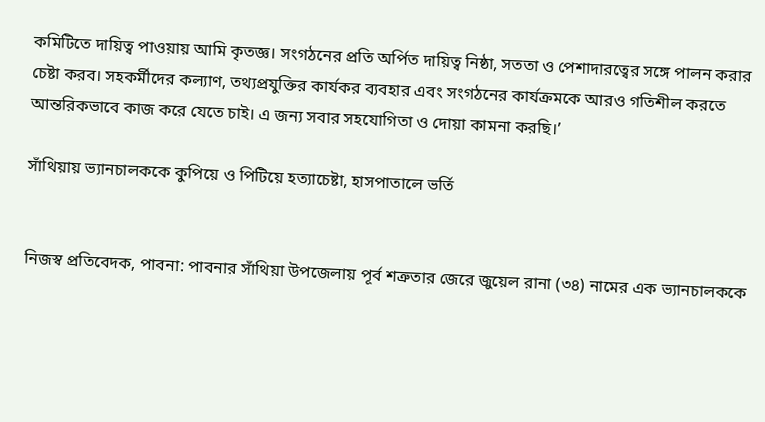কমিটিতে দায়িত্ব পাওয়ায় আমি কৃতজ্ঞ। সংগঠনের প্রতি অর্পিত দায়িত্ব নিষ্ঠা, সততা ও পেশাদারত্বের সঙ্গে পালন করার চেষ্টা করব। সহকর্মীদের কল্যাণ, তথ্যপ্রযুক্তির কার্যকর ব্যবহার এবং সংগঠনের কার্যক্রমকে আরও গতিশীল করতে আন্তরিকভাবে কাজ করে যেতে চাই। এ জন্য সবার সহযোগিতা ও দোয়া কামনা করছি।’

সাঁথিয়ায় ভ্যানচালককে কুপিয়ে ও পিটিয়ে হত্যাচেষ্টা, হাসপাতালে ভর্তি


নিজস্ব প্রতিবেদক, পাবনা: পাবনার সাঁথিয়া উপজেলায় পূর্ব শত্রুতার জেরে জুয়েল রানা (৩৪) নামের এক ভ্যানচালককে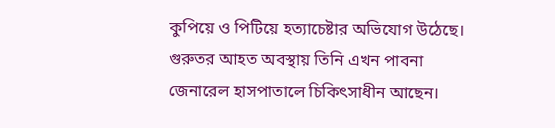কুপিয়ে ও পিটিয়ে হত্যাচেষ্টার অভিযোগ উঠেছে। গুরুতর আহত অবস্থায় তিনি এখন পাবনা জেনারেল হাসপাতালে চিকিৎসাধীন আছেন।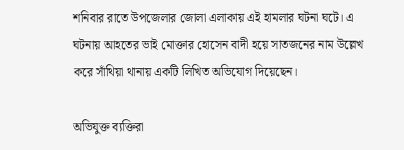শনিবার রাতে উপজেলার জোলা এলাকায় এই হামলার ঘটনা ঘটে। এ ঘটনায় আহতের ভাই মোক্তার হোসেন বাদী হয়ে সাতজনের নাম উল্লেখ করে সাঁথিয়া থানায় একটি লিখিত অভিযোগ দিয়েছেন।

অভিযুক্ত ব্যক্তিরা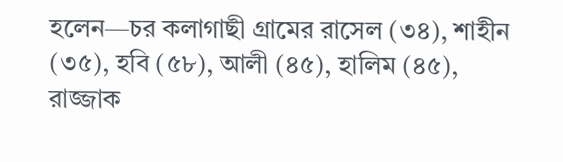হলেন—চর কলাগাছী গ্রামের রাসেল (৩৪), শাহীন (৩৫), হবি (৫৮), আলী (৪৫), হালিম (৪৫), রাজ্জাক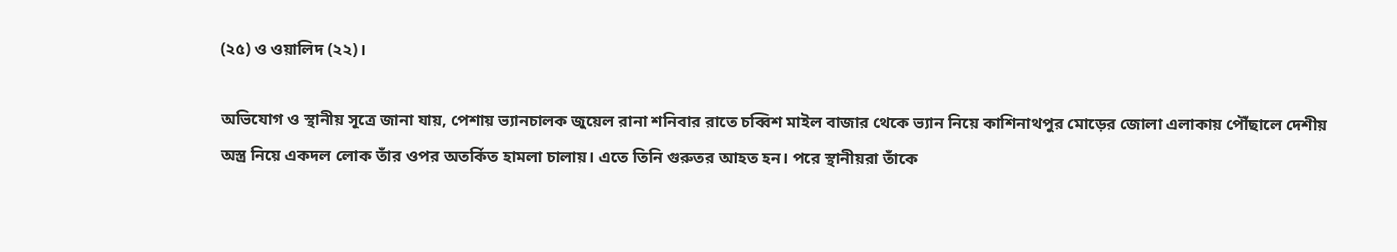(২৫) ও ওয়ালিদ (২২)।

অভিযোগ ও স্থানীয় সূত্রে জানা যায়, পেশায় ভ্যানচালক জুয়েল রানা শনিবার রাতে চব্বিশ মাইল বাজার থেকে ভ্যান নিয়ে কাশিনাথপুর মোড়ের জোলা এলাকায় পৌঁছালে দেশীয় অস্ত্র নিয়ে একদল লোক তাঁর ওপর অতর্কিত হামলা চালায়। এতে তিনি গুরুতর আহত হন। পরে স্থানীয়রা তাঁকে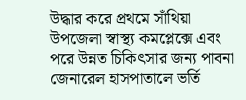উদ্ধার করে প্রথমে সাঁথিয়া উপজেলা স্বাস্থ্য কমপ্লেক্সে এবং পরে উন্নত চিকিৎসার জন্য পাবনা জেনারেল হাসপাতালে ভর্তি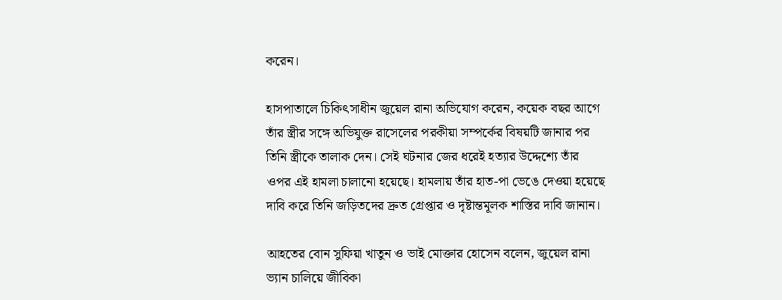করেন।

হাসপাতালে চিকিৎসাধীন জুয়েল রানা অভিযোগ করেন, কয়েক বছর আগে তাঁর স্ত্রীর সঙ্গে অভিযুক্ত রাসেলের পরকীয়া সম্পর্কের বিষয়টি জানার পর তিনি স্ত্রীকে তালাক দেন। সেই ঘটনার জের ধরেই হত্যার উদ্দেশ্যে তাঁর ওপর এই হামলা চালানো হয়েছে। হামলায় তাঁর হাত-পা ভেঙে দেওয়া হয়েছে দাবি করে তিনি জড়িতদের দ্রুত গ্রেপ্তার ও দৃষ্টান্তমূলক শাস্তির দাবি জানান।

আহতের বোন সুফিয়া খাতুন ও ভাই মোক্তার হোসেন বলেন, জুয়েল রানা ভ্যান চালিয়ে জীবিকা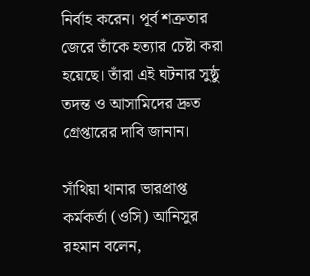নির্বাহ করেন। পূর্ব শত্রুতার জেরে তাঁকে হত্যার চেষ্টা করা হয়েছে। তাঁরা এই ঘটনার সুষ্ঠু তদন্ত ও আসামিদের দ্রুত গ্রেপ্তারের দাবি জানান।

সাঁথিয়া থানার ভারপ্রাপ্ত কর্মকর্তা (ওসি) আনিসুর রহমান বলেন,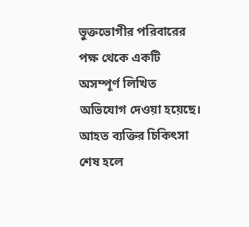ভুক্তভোগীর পরিবারের পক্ষ থেকে একটি অসম্পূর্ণ লিখিত অভিযোগ দেওয়া হয়েছে। আহত ব্যক্তির চিকিৎসা শেষ হলে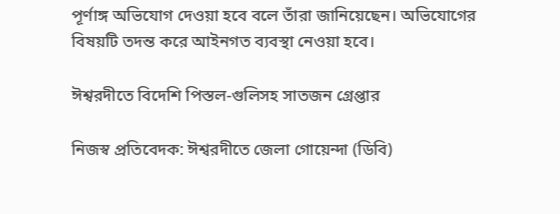পূর্ণাঙ্গ অভিযোগ দেওয়া হবে বলে তাঁরা জানিয়েছেন। অভিযোগের বিষয়টি তদন্ত করে আইনগত ব্যবস্থা নেওয়া হবে।

ঈশ্বরদীতে বিদেশি পিস্তল-গুলিসহ সাতজন গ্রেপ্তার

নিজস্ব প্রতিবেদক: ঈশ্বরদীতে জেলা গোয়েন্দা (ডিবি)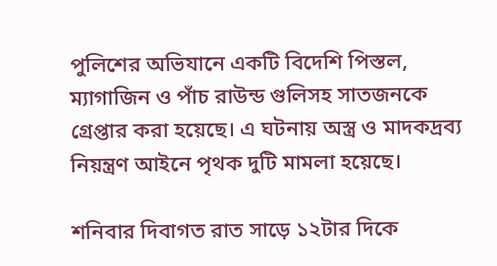পুলিশের অভিযানে একটি বিদেশি পিস্তল, ম্যাগাজিন ও পাঁচ রাউন্ড গুলিসহ সাতজনকে গ্রেপ্তার করা হয়েছে। এ ঘটনায় অস্ত্র ও মাদকদ্রব্য নিয়ন্ত্রণ আইনে পৃথক দুটি মামলা হয়েছে।

শনিবার দিবাগত রাত সাড়ে ১২টার দিকে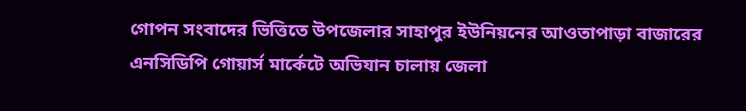গোপন সংবাদের ভিত্তিতে উপজেলার সাহাপুর ইউনিয়নের আওতাপাড়া বাজারের এনসিডিপি গোয়ার্স মার্কেটে অভিযান চালায় জেলা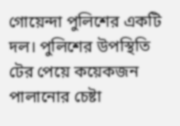গোয়েন্দা পুলিশের একটি দল। পুলিশের উপস্থিতি টের পেয়ে কয়েকজন পালানোর চেষ্টা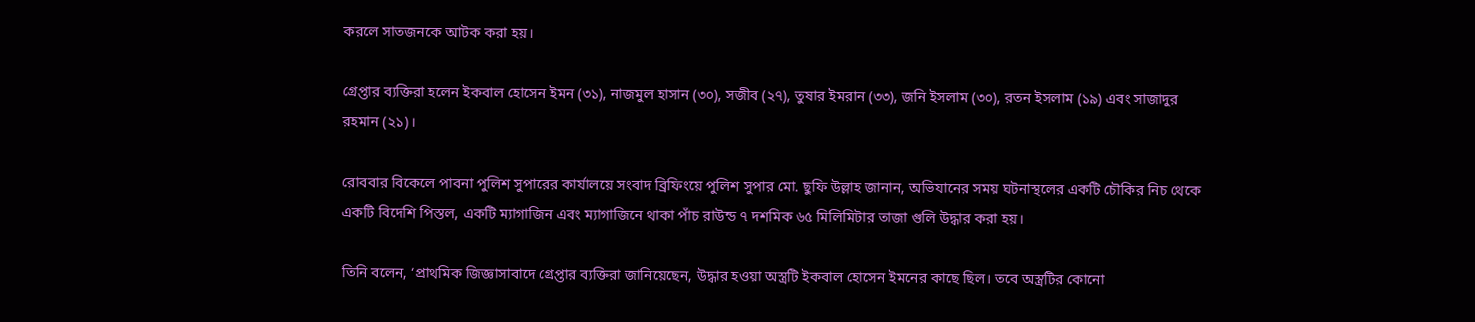করলে সাতজনকে আটক করা হয়।

গ্রেপ্তার ব্যক্তিরা হলেন ইকবাল হোসেন ইমন (৩১), নাজমুল হাসান (৩০), সজীব (২৭), তুষার ইমরান (৩৩), জনি ইসলাম (৩০), রতন ইসলাম (১৯) এবং সাজাদুর রহমান (২১)।

রোববার বিকেলে পাবনা পুলিশ সুপারের কার্যালয়ে সংবাদ ব্রিফিংয়ে পুলিশ সুপার মো. ছুফি উল্লাহ জানান, অভিযানের সময় ঘটনাস্থলের একটি চৌকির নিচ থেকে একটি বিদেশি পিস্তল, একটি ম্যাগাজিন এবং ম্যাগাজিনে থাকা পাঁচ রাউন্ড ৭ দশমিক ৬৫ মিলিমিটার তাজা গুলি উদ্ধার করা হয়।

তিনি বলেন, ‘প্রাথমিক জিজ্ঞাসাবাদে গ্রেপ্তার ব্যক্তিরা জানিয়েছেন, উদ্ধার হওয়া অস্ত্রটি ইকবাল হোসেন ইমনের কাছে ছিল। তবে অস্ত্রটির কোনো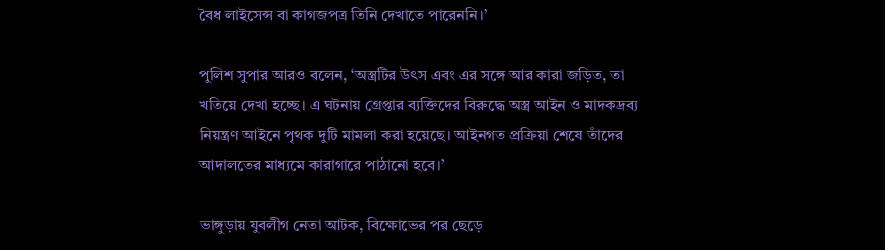বৈধ লাইসেন্স বা কাগজপত্র তিনি দেখাতে পারেননি।’

পুলিশ সুপার আরও বলেন, ‘অস্ত্রটির উৎস এবং এর সঙ্গে আর কারা জড়িত, তা খতিয়ে দেখা হচ্ছে। এ ঘটনায় গ্রেপ্তার ব্যক্তিদের বিরুদ্ধে অস্ত্র আইন ও মাদকদ্রব্য নিয়ন্ত্রণ আইনে পৃথক দুটি মামলা করা হয়েছে। আইনগত প্রক্রিয়া শেষে তাঁদের আদালতের মাধ্যমে কারাগারে পাঠানো হবে।’

ভাঙ্গুড়ায় যুবলীগ নেতা আটক, বিক্ষোভের পর ছেড়ে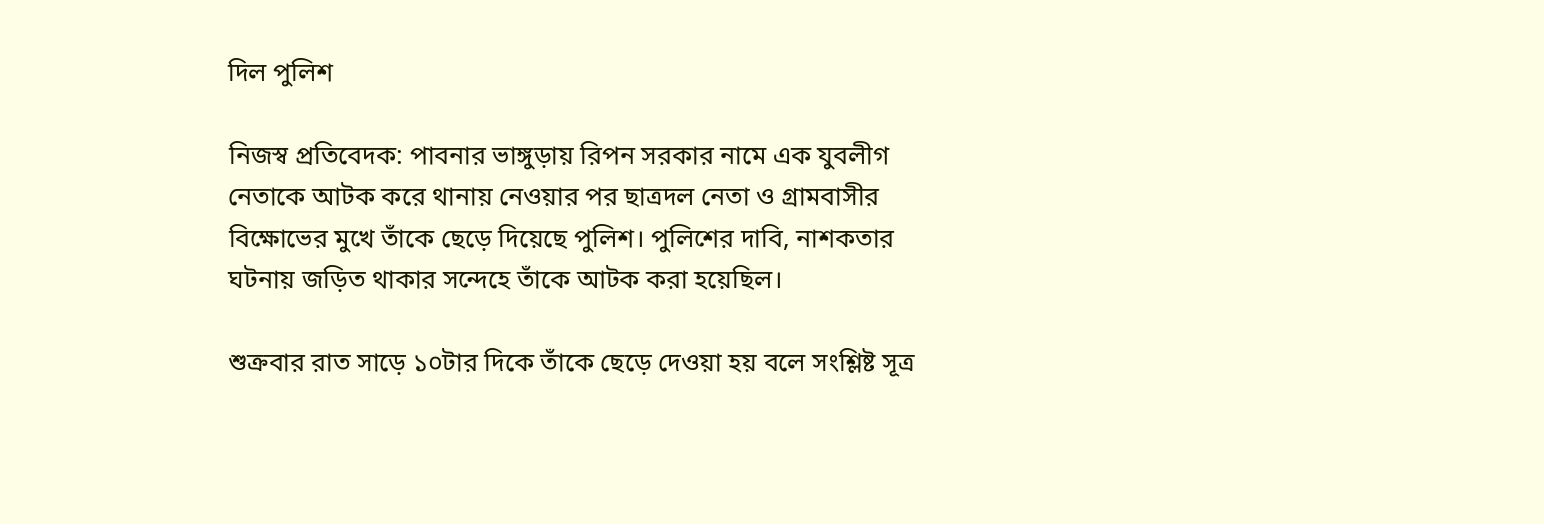দিল পুলিশ

নিজস্ব প্রতিবেদক: পাবনার ভাঙ্গুড়ায় রিপন সরকার নামে এক যুবলীগ নেতাকে আটক করে থানায় নেওয়ার পর ছাত্রদল নেতা ও গ্রামবাসীর বিক্ষোভের মুখে তাঁকে ছেড়ে দিয়েছে পুলিশ। পুলিশের দাবি, নাশকতার ঘটনায় জড়িত থাকার সন্দেহে তাঁকে আটক করা হয়েছিল।

শুক্রবার রাত সাড়ে ১০টার দিকে তাঁকে ছেড়ে দেওয়া হয় বলে সংশ্লিষ্ট সূত্র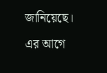জানিয়েছে। এর আগে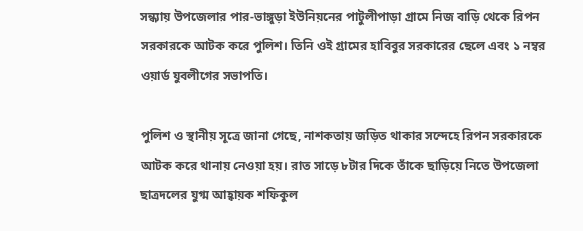সন্ধ্যায় উপজেলার পার-ভাঙ্গুড়া ইউনিয়নের পাটুলীপাড়া গ্রামে নিজ বাড়ি থেকে রিপন সরকারকে আটক করে পুলিশ। তিনি ওই গ্রামের হাবিবুর সরকারের ছেলে এবং ১ নম্বর ওয়ার্ড যুবলীগের সভাপতি।

পুলিশ ও স্থানীয় সূত্রে জানা গেছে, নাশকতায় জড়িত থাকার সন্দেহে রিপন সরকারকে আটক করে থানায় নেওয়া হয়। রাত সাড়ে ৮টার দিকে তাঁকে ছাড়িয়ে নিতে উপজেলা ছাত্রদলের যুগ্ম আহ্বায়ক শফিকুল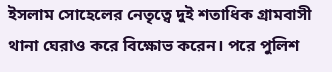ইসলাম সোহেলের নেতৃত্বে দুই শতাধিক গ্রামবাসী থানা ঘেরাও করে বিক্ষোভ করেন। পরে পুলিশ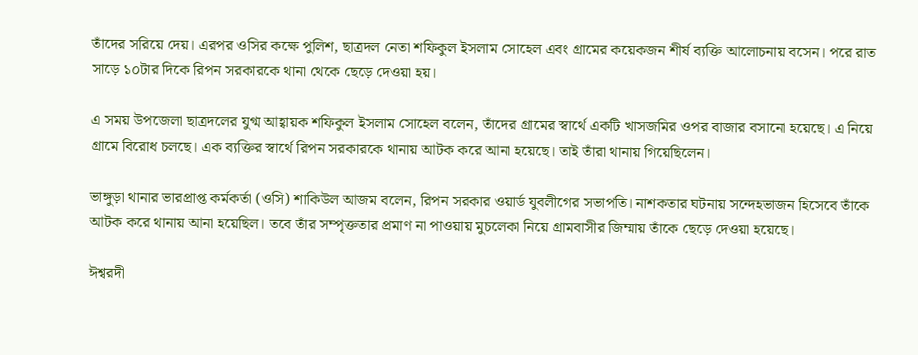তাঁদের সরিয়ে দেয়। এরপর ওসির কক্ষে পুলিশ, ছাত্রদল নেতা শফিকুল ইসলাম সোহেল এবং গ্রামের কয়েকজন শীর্ষ ব্যক্তি আলোচনায় বসেন। পরে রাত সাড়ে ১০টার দিকে রিপন সরকারকে থানা থেকে ছেড়ে দেওয়া হয়।

এ সময় উপজেলা ছাত্রদলের যুগ্ম আহ্বায়ক শফিকুল ইসলাম সোহেল বলেন, তাঁদের গ্রামের স্বার্থে একটি খাসজমির ওপর বাজার বসানো হয়েছে। এ নিয়ে গ্রামে বিরোধ চলছে। এক ব্যক্তির স্বার্থে রিপন সরকারকে থানায় আটক করে আনা হয়েছে। তাই তাঁরা থানায় গিয়েছিলেন।

ভাঙ্গুড়া থানার ভারপ্রাপ্ত কর্মকর্তা (ওসি) শাকিউল আজম বলেন, রিপন সরকার ওয়ার্ড যুবলীগের সভাপতি। নাশকতার ঘটনায় সন্দেহভাজন হিসেবে তাঁকে আটক করে থানায় আনা হয়েছিল। তবে তাঁর সম্পৃক্ততার প্রমাণ না পাওয়ায় মুচলেকা নিয়ে গ্রামবাসীর জিম্মায় তাঁকে ছেড়ে দেওয়া হয়েছে।

ঈশ্বরদী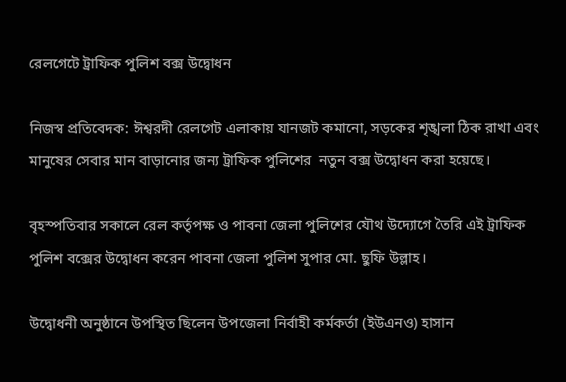রেলগেটে ট্রাফিক পুলিশ বক্স উদ্বোধন

নিজস্ব প্রতিবেদক: ঈশ্বরদী রেলগেট এলাকায় যানজট কমানো, সড়কের শৃঙ্খলা ঠিক রাখা এবং মানুষের সেবার মান বাড়ানোর জন্য ট্রাফিক পুলিশের  নতুন বক্স উদ্বোধন করা হয়েছে।

বৃহস্পতিবার সকালে রেল কর্তৃপক্ষ ও পাবনা জেলা পুলিশের যৌথ উদ্যোগে তৈরি এই ট্রাফিক পুলিশ বক্সের উদ্বোধন করেন পাবনা জেলা পুলিশ সুপার মো. ছুফি উল্লাহ।

উদ্বোধনী অনুষ্ঠানে উপস্থিত ছিলেন উপজেলা নির্বাহী কর্মকর্তা (ইউএনও) হাসান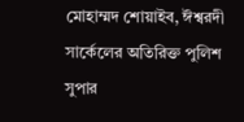মোহাম্মদ শোয়াইব, ঈশ্বরদী সার্কেলের অতিরিক্ত পুলিশ সুপার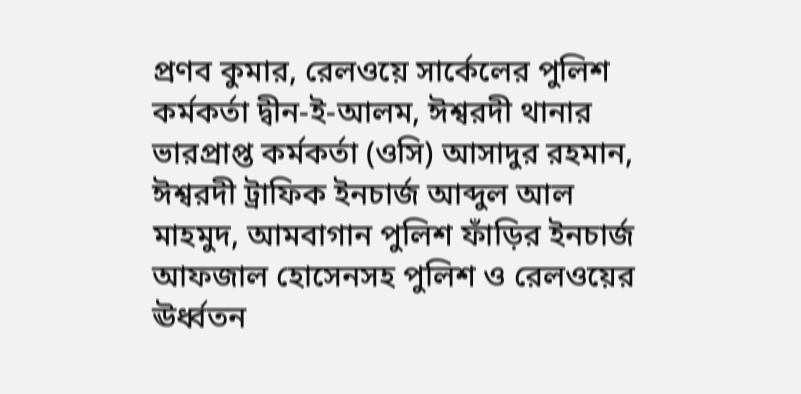প্রণব কুমার, রেলওয়ে সার্কেলের পুলিশ কর্মকর্তা দ্বীন-ই-আলম, ঈশ্বরদী থানার ভারপ্রাপ্ত কর্মকর্তা (ওসি) আসাদুর রহমান, ঈশ্বরদী ট্রাফিক ইনচার্জ আব্দুল আল মাহমুদ, আমবাগান পুলিশ ফাঁড়ির ইনচার্জ আফজাল হোসেনসহ পুলিশ ও রেলওয়ের ঊর্ধ্বতন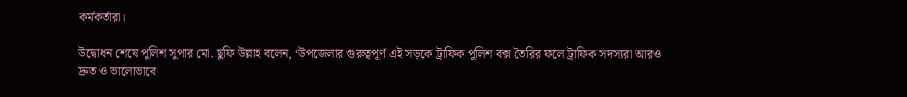কর্মকর্তারা।

উদ্বোধন শেষে পুলিশ সুপার মো. ছুফি উল্লাহ বলেন, ‘উপজেলার গুরুত্বপূর্ণ এই সড়কে ট্রাফিক পুলিশ বক্স তৈরির ফলে ট্রাফিক সদস্যরা আরও দ্রুত ও ভালোভাবে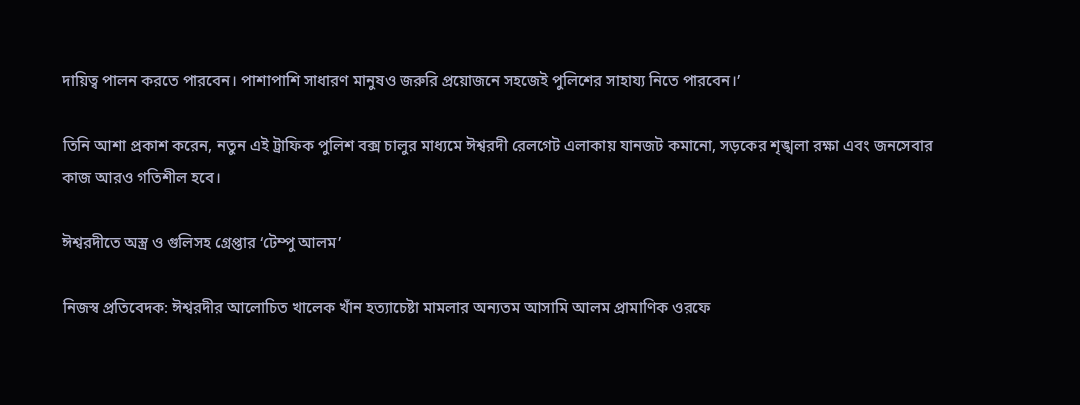দায়িত্ব পালন করতে পারবেন। পাশাপাশি সাধারণ মানুষও জরুরি প্রয়োজনে সহজেই পুলিশের সাহায্য নিতে পারবেন।’

তিনি আশা প্রকাশ করেন, নতুন এই ট্রাফিক পুলিশ বক্স চালুর মাধ্যমে ঈশ্বরদী রেলগেট এলাকায় যানজট কমানো, সড়কের শৃঙ্খলা রক্ষা এবং জনসেবার কাজ আরও গতিশীল হবে।

ঈশ্বরদীতে অস্ত্র ও গুলিসহ গ্রেপ্তার ‘টেম্পু আলম’

নিজস্ব প্রতিবেদক: ঈশ্বরদীর আলোচিত খালেক খাঁন হত্যাচেষ্টা মামলার অন্যতম আসামি আলম প্রামাণিক ওরফে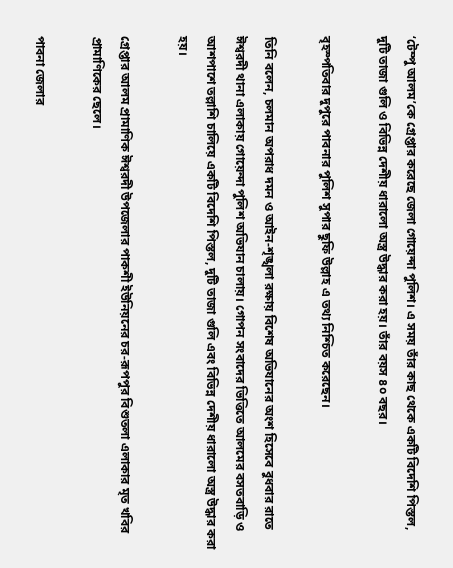‘টেম্পু আলম’কে গ্রেপ্তার করেছে জেলা গোয়েন্দা পুলিশ। এ সময় তাঁর কাছ থেকে একটি বিদেশি পিস্তল, দুটি তাজা গুলি ও বিভিন্ন দেশীয় ধারালো অস্ত্র উদ্ধার করা হয়। তাঁর বয়স ৪০ বছর।

বৃহস্পতিবার দুপুরে পাবনার পুলিশ সুপার ছুফি উল্লাহ এ তথ্য নিশ্চিত করেছেন।

তিনি বলেন, চলমান অপরাধ দমন ও আইন-শৃঙ্খলা রক্ষায় বিশেষ অভিযানের অংশ হিসেবে বুধবার রাতে ঈশ্বরদী থানা এলাকায় গোয়েন্দা পুলিশ অভিযান চালায়। গোপন সংবাদের ভিত্তিতে আলমের বসতবাড়ি ও আশপাশে তল্লাশি চালিয়ে একটি বিদেশি পিস্তল, দুটি তাজা গুলি এবং বিভিন্ন দেশীয় ধারালো অস্ত্র উদ্ধার করা হয়।

গ্রেপ্তার আলম প্রামাণিক ঈশ্বরদী উপজেলার পাকশী ইউনিয়নের চর-রূপপুর বিশুতলা এলাকার মৃত খবির প্রামাণিকের ছেলে।

পাবনা জেলার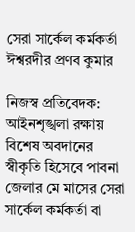সেরা সার্কেল কর্মকর্তা ঈশ্বরদীর প্রণব কুমার

নিজস্ব প্রতিবেদক:  আইনশৃঙ্খলা রক্ষায় বিশেষ অবদানের স্বীকৃতি হিসেবে পাবনা জেলার মে মাসের সেরা সার্কেল কর্মকর্তা বা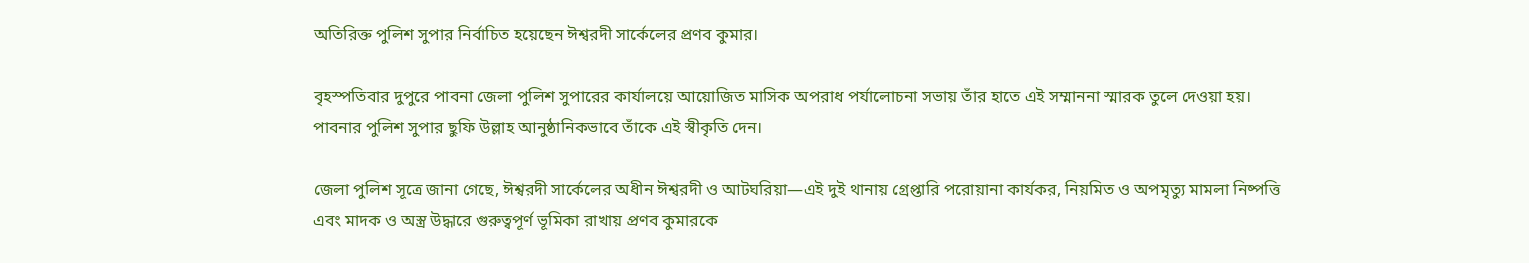অতিরিক্ত পুলিশ সুপার নির্বাচিত হয়েছেন ঈশ্বরদী সার্কেলের প্রণব কুমার।

বৃহস্পতিবার দুপুরে পাবনা জেলা পুলিশ সুপারের কার্যালয়ে আয়োজিত মাসিক অপরাধ পর্যালোচনা সভায় তাঁর হাতে এই সম্মাননা স্মারক তুলে দেওয়া হয়। পাবনার পুলিশ সুপার ছুফি উল্লাহ আনুষ্ঠানিকভাবে তাঁকে এই স্বীকৃতি দেন।

জেলা পুলিশ সূত্রে জানা গেছে, ঈশ্বরদী সার্কেলের অধীন ঈশ্বরদী ও আটঘরিয়া—এই দুই থানায় গ্রেপ্তারি পরোয়ানা কার্যকর, নিয়মিত ও অপমৃত্যু মামলা নিষ্পত্তি এবং মাদক ও অস্ত্র উদ্ধারে গুরুত্বপূর্ণ ভূমিকা রাখায় প্রণব কুমারকে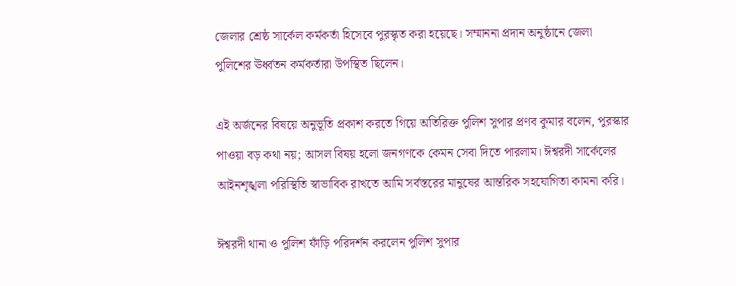জেলার শ্রেষ্ঠ সার্কেল কর্মকর্তা হিসেবে পুরস্কৃত করা হয়েছে। সম্মাননা প্রদান অনুষ্ঠানে জেলা পুলিশের ঊর্ধ্বতন কর্মকর্তারা উপস্থিত ছিলেন।

এই অর্জনের বিষয়ে অনুভূতি প্রকাশ করতে গিয়ে অতিরিক্ত পুলিশ সুপার প্রণব কুমার বলেন, পুরস্কার পাওয়া বড় কথা নয়; আসল বিষয় হলো জনগণকে কেমন সেবা দিতে পারলাম। ঈশ্বরদী সার্কেলের আইনশৃঙ্খলা পরিস্থিতি স্বাভাবিক রাখতে আমি সর্বস্তরের মানুষের আন্তরিক সহযোগিতা কামনা করি।

ঈশ্বরদী থানা ও পুলিশ ফাঁড়ি পরিদর্শন করলেন পুলিশ সুপার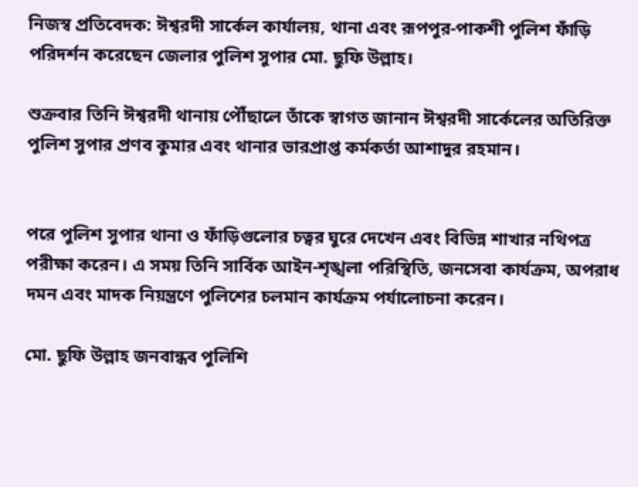নিজস্ব প্রতিবেদক: ঈশ্বরদী সার্কেল কার্যালয়, থানা এবং রূপপুর-পাকশী পুলিশ ফাঁড়ি পরিদর্শন করেছেন জেলার পুলিশ সুপার মো. ছুফি উল্লাহ।

শুক্রবার তিনি ঈশ্বরদী থানায় পৌঁছালে তাঁকে স্বাগত জানান ঈশ্বরদী সার্কেলের অতিরিক্ত পুলিশ সুপার প্রণব কুমার এবং থানার ভারপ্রাপ্ত কর্মকর্তা আশাদুর রহমান।


পরে পুলিশ সুপার থানা ও ফাঁড়িগুলোর চত্বর ঘুরে দেখেন এবং বিভিন্ন শাখার নথিপত্র পরীক্ষা করেন। এ সময় তিনি সার্বিক আইন-শৃঙ্খলা পরিস্থিতি, জনসেবা কার্যক্রম, অপরাধ দমন এবং মাদক নিয়ন্ত্রণে পুলিশের চলমান কার্যক্রম পর্যালোচনা করেন।

মো. ছুফি উল্লাহ জনবান্ধব পুলিশি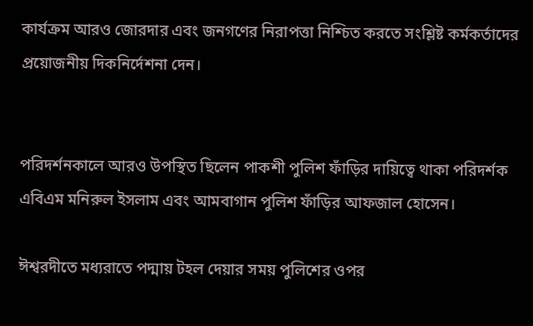কার্যক্রম আরও জোরদার এবং জনগণের নিরাপত্তা নিশ্চিত করতে সংশ্লিষ্ট কর্মকর্তাদের প্রয়োজনীয় দিকনির্দেশনা দেন।


পরিদর্শনকালে আরও উপস্থিত ছিলেন পাকশী পুলিশ ফাঁড়ির দায়িত্বে থাকা পরিদর্শক এবিএম মনিরুল ইসলাম এবং আমবাগান পুলিশ ফাঁড়ির আফজাল হোসেন।

ঈশ্বরদীতে মধ্যরাতে পদ্মায় টহল দেয়ার সময় পুলিশের ওপর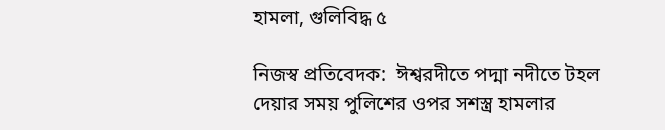হামলা, গুলিবিদ্ধ ৫

নিজস্ব প্রতিবেদক:  ঈশ্বরদীতে পদ্মা নদীতে টহল দেয়ার সময় পুলিশের ওপর সশস্ত্র হামলার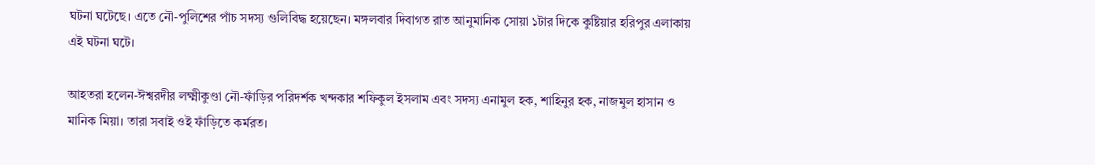ঘটনা ঘটেছে। এতে নৌ-পুলিশের পাঁচ সদস্য গুলিবিদ্ধ হয়েছেন। মঙ্গলবার দিবাগত রাত আনুমানিক সোয়া ১টার দিকে কুষ্টিয়ার হরিপুর এলাকায় এই ঘটনা ঘটে।

আহতরা হলেন-ঈশ্বরদীর লক্ষ্মীকুণ্ডা নৌ-ফাঁড়ির পরিদর্শক খন্দকার শফিকুল ইসলাম এবং সদস্য এনামুল হক, শাহিনুর হক, নাজমুল হাসান ও মানিক মিয়া। তারা সবাই ওই ফাঁড়িতে কর্মরত।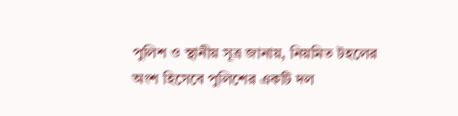পুলিশ ও স্থানীয় সূত্র জানায়, নিয়মিত টহলের অংশ হিসেবে পুলিশের একটি দল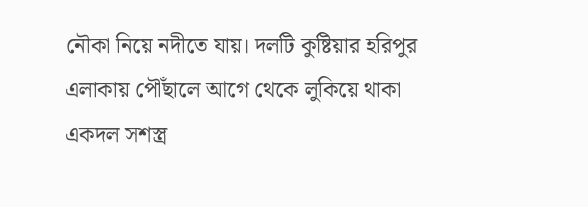নৌকা নিয়ে নদীতে যায়। দলটি কুষ্টিয়ার হরিপুর এলাকায় পৌঁছালে আগে থেকে লুকিয়ে থাকা একদল সশস্ত্র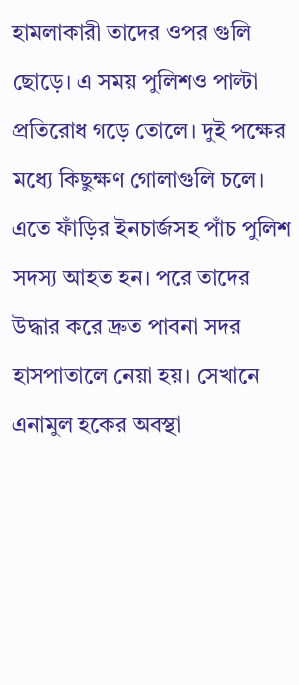হামলাকারী তাদের ওপর গুলি ছোড়ে। এ সময় পুলিশও পাল্টা প্রতিরোধ গড়ে তোলে। দুই পক্ষের মধ্যে কিছুক্ষণ গোলাগুলি চলে। এতে ফাঁড়ির ইনচার্জসহ পাঁচ পুলিশ সদস্য আহত হন। পরে তাদের উদ্ধার করে দ্রুত পাবনা সদর হাসপাতালে নেয়া হয়। সেখানে এনামুল হকের অবস্থা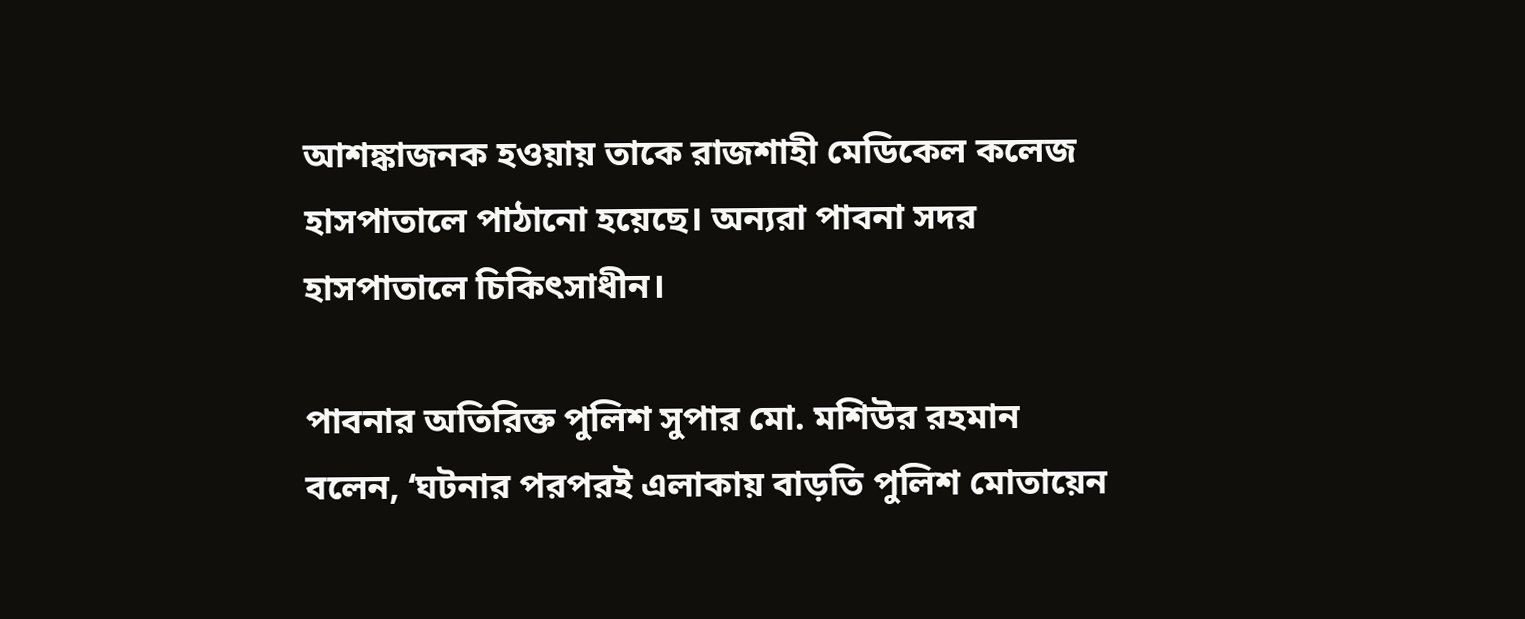আশঙ্কাজনক হওয়ায় তাকে রাজশাহী মেডিকেল কলেজ হাসপাতালে পাঠানো হয়েছে। অন্যরা পাবনা সদর হাসপাতালে চিকিৎসাধীন।

পাবনার অতিরিক্ত পুলিশ সুপার মো. মশিউর রহমান বলেন, ‘ঘটনার পরপরই এলাকায় বাড়তি পুলিশ মোতায়েন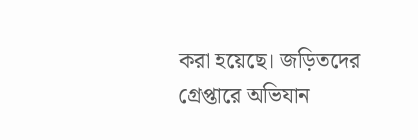করা হয়েছে। জড়িতদের গ্রেপ্তারে অভিযান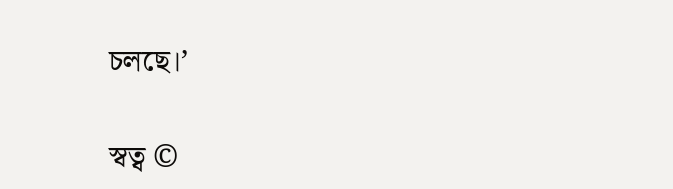চলছে।’

স্বত্ব ©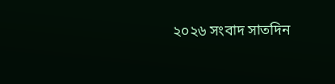২০২৬ সংবাদ সাতদিন